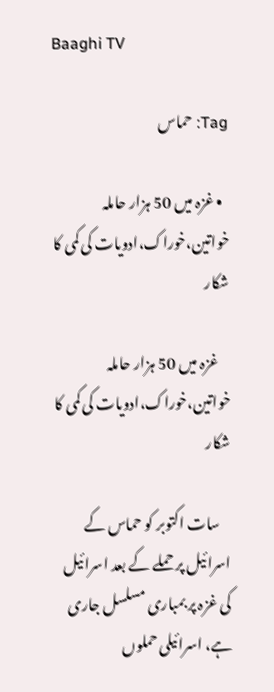Baaghi TV

Tag: حماس

  • غزہ میں 50 ہزار حاملہ خواتین،خوراک،ادویات کی کمی کا شکار

    غزہ میں 50 ہزار حاملہ خواتین،خوراک،ادویات کی کمی کا شکار

    سات اکتوبر کو حماس کے اسرائیل پر حملے کے بعد اسرائیل کی غزہ پر بمباری مسلسل جاری ہے، اسرائیلی حملوں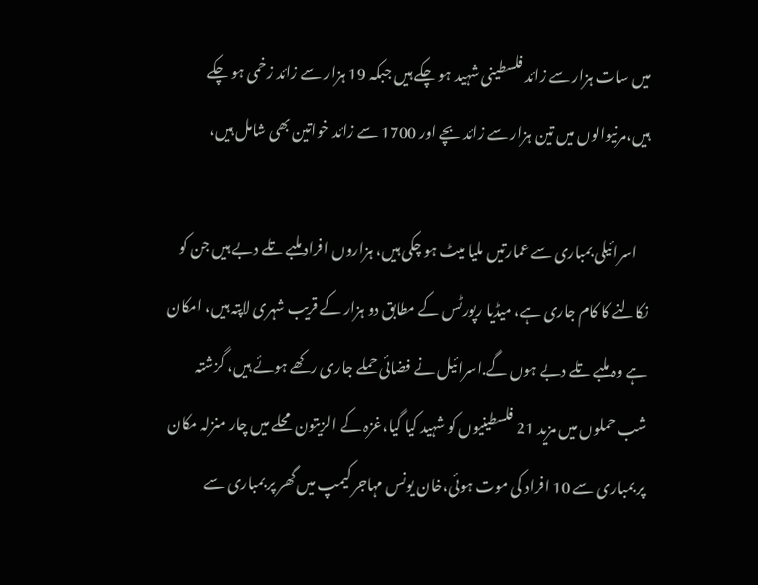میں سات ہزار سے زائد فلسطینی شہید ہو چکے ہیں جبکہ 19 ہزار سے زائد زخمی ہو چکے ہیں،مرنیوالوں میں تین ہزار سے زائد بچے اور 1700 سے زائد خواتین بھی شامل ہیں،

    اسرائیلی بمباری سے عمارتیں ملیا میٹ ہو چکی ہیں، ہزاروں افراد ملبے تلے دبے ہیں جن کو نکالنے کا کام جاری ہے، میڈیا رپورٹس کے مطابق دو ہزار کے قریب شہری لاپتہ ہیں، امکان ہے وہ ملبے تلے دبے ہوں گے.اسرائیل نے فضائی حملے جاری رکھے ہوئے ہیں، گزشتہ شب حملوں میں مزید 21 فلسطینیوں کو شہید کیا گیا،غزہ کے الزیتون محلے میں چار منزلہ مکان پر بمباری سے 10 افراد کی موت ہوئی،خان یونس مہاجر کیمپ میں گھر پر بمباری سے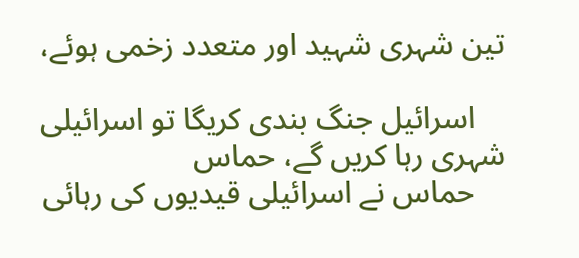تین شہری شہید اور متعدد زخمی ہوئے،

    اسرائیل جنگ بندی کریگا تو اسرائیلی شہری رہا کریں گے، حماس
    حماس نے اسرائیلی قیدیوں کی رہائی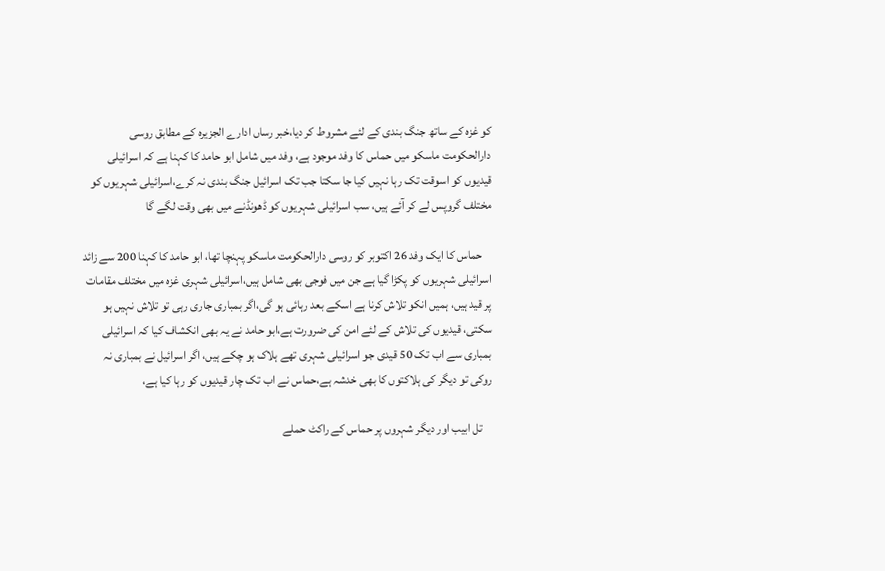کو غزہ کے ساتھ جنگ بندی کے لئے مشروط کر دیا،خبر رساں ادارے الجزیرہ کے مطابق روسی دارالحکومت ماسکو میں حماس کا وفد موجود ہے، وفد میں شامل ابو حامد کا کہنا ہے کہ اسرائیلی قیدیوں کو اسوقت تک رہا نہیں کیا جا سکتا جب تک اسرائیل جنگ بندی نہ کرے،اسرائیلی شہریوں کو مختلف گروپس لے کر آئے ہیں، سب اسرائیلی شہریوں کو ڈھونڈنے میں بھی وقت لگے گا

    حماس کا ایک وفد 26 اکتوبر کو روسی دارالحکومت ماسکو پہنچا تھا، ابو حامد کا کہنا 200 سے زائد اسرائیلی شہریوں کو پکڑا گیا ہے جن میں فوجی بھی شامل ہیں،اسرائیلی شہری غزہ میں مختلف مقامات پر قید ہیں، ہمیں انکو تلاش کرنا ہے اسکے بعد رہائی ہو گی،اگر بمباری جاری رہی تو تلاش نہیں ہو سکتی، قیدیوں کی تلاش کے لئے امن کی ضرورت ہے،ابو حامد نے یہ بھی انکشاف کیا کہ اسرائیلی بمباری سے اب تک 50 قیدی جو اسرائیلی شہری تھے ہلاک ہو چکے ہیں، اگر اسرائیل نے بمباری نہ روکی تو دیگر کی ہلاکتوں کا بھی خدشہ ہے،حماس نے اب تک چار قیدیوں کو رہا کیا ہے،

    تل ابیب اور دیگر شہروں پر حماس کے راکٹ حملے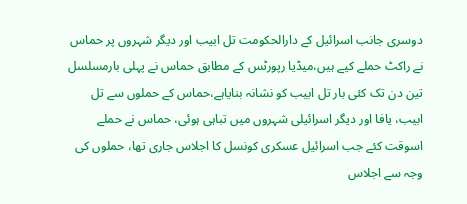دوسری جانب اسرائیل کے دارالحکومت تل ابیب اور دیگر شہروں پر حماس نے راکٹ حملے کیے ہیں،میڈیا رپورٹس کے مطابق حماس نے پہلی بارمسلسل تین دن تک کئی بار تل ابیب کو نشانہ بنایاہے،حماس کے حملوں سے تل ابیب، یافا اور دیگر اسرائیلی شہروں میں تباہی ہوئی، حماس نے حملے اسوقت کئے جب اسرائیل عسکری کونسل کا اجلاس جاری تھا، حملوں کی وجہ سے اجلاس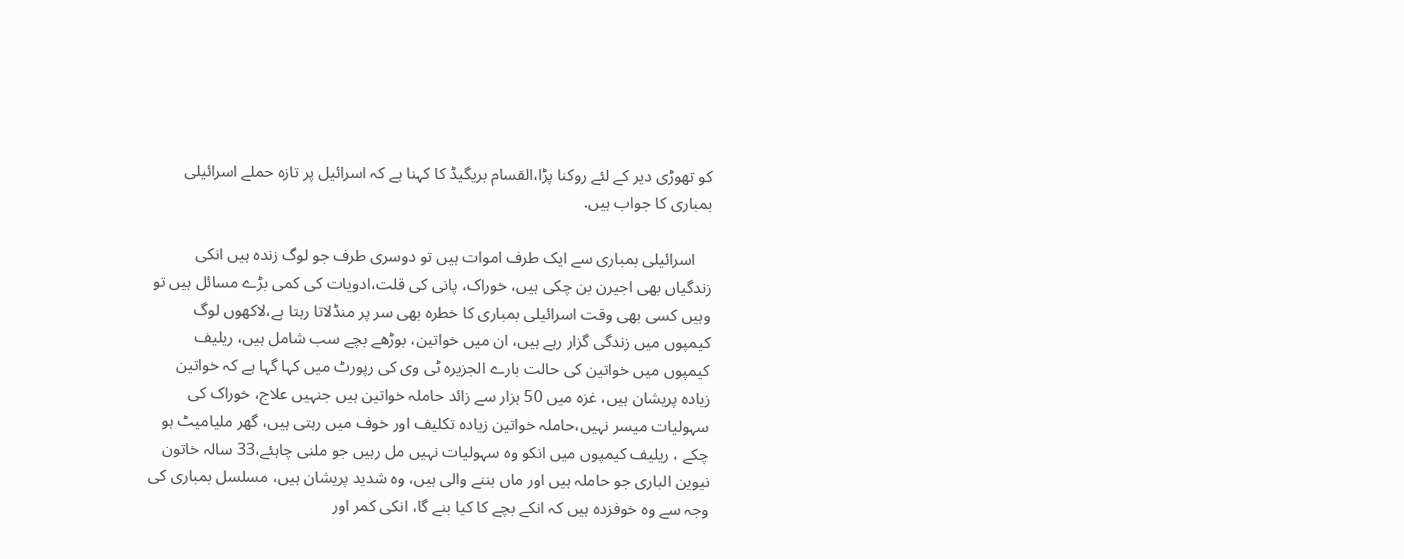کو تھوڑی دیر کے لئے روکنا پڑا،القسام بریگیڈ کا کہنا ہے کہ اسرائیل پر تازہ حملے اسرائیلی بمباری کا جواب ہیں.

    اسرائیلی بمباری سے ایک طرف اموات ہیں تو دوسری طرف جو لوگ زندہ ہیں انکی زندگیاں بھی اجیرن بن چکی ہیں، خوراک، پانی کی قلت،ادویات کی کمی بڑے مسائل ہیں تو وہیں کسی بھی وقت اسرائیلی بمباری کا خطرہ بھی سر پر منڈلاتا رہتا ہے،لاکھوں لوگ کیمپوں میں زندگی گزار رہے ہیں، ان میں خواتین، بوڑھے بچے سب شامل ہیں، ریلیف کیمپوں میں خواتین کی حالت بارے الجزیرہ ٹی وی کی رپورٹ میں کہا گہا ہے کہ خواتین زیادہ پریشان ہیں، غزہ میں 50 ہزار سے زائد حاملہ خواتین ہیں جنہیں علاج، خوراک کی سہولیات میسر نہیں،حاملہ خواتین زیادہ تکلیف اور خوف میں رہتی ہیں، گھر ملیامیٹ ہو چکے ، ریلیف کیمپوں میں انکو وہ سہولیات نہیں مل رہیں جو ملنی چاہئے،33 سالہ خاتون نیوین الباری جو حاملہ ہیں اور ماں بننے والی ہیں، وہ شدید پریشان ہیں، مسلسل بمباری کی وجہ سے وہ خوفزدہ ہیں کہ انکے بچے کا کیا بنے گا، انکی کمر اور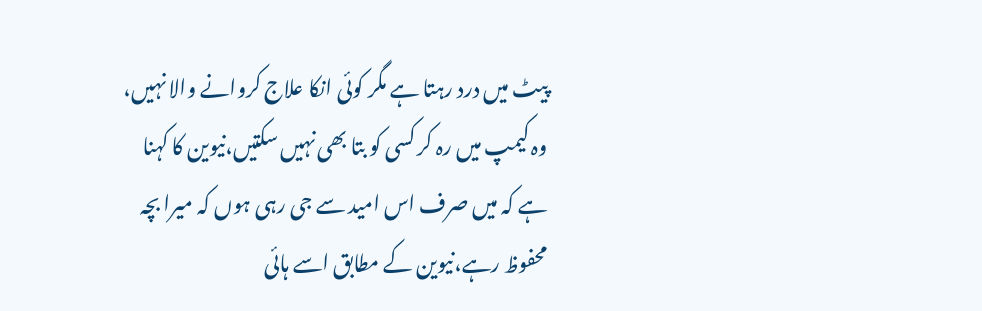پیٹ میں درد رہتا ہے مگر کوئی انکا علاج کروانے والا نہیں، وہ کیمپ میں رہ کر کسی کو بتا بھی نہیں سکتیں،نیوین کا کہنا ہے کہ میں صرف اس امید سے جی رہی ہوں کہ میرا بچہ محفوظ رہے،نیوین کے مطابق اسے ہائی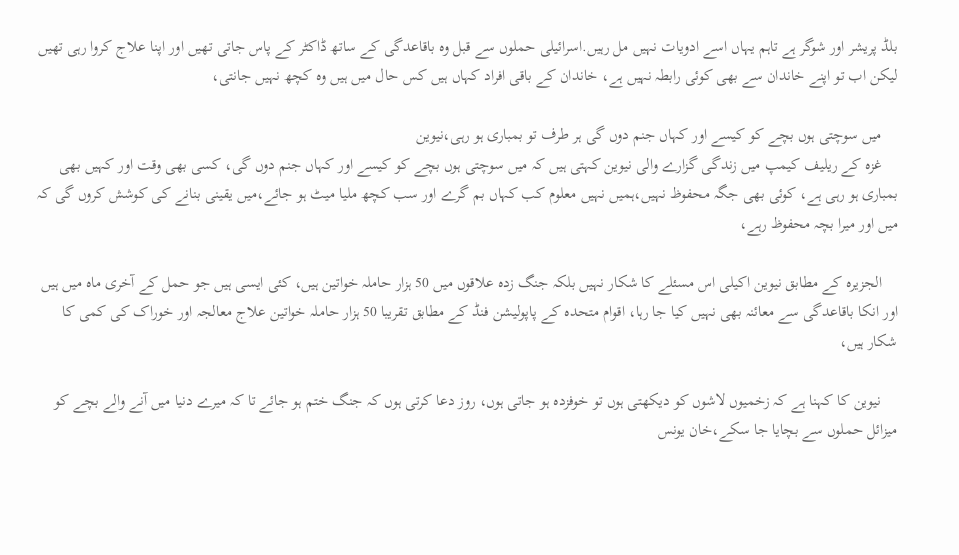بلڈ پریشر اور شوگر ہے تاہم یہاں اسے ادویات نہیں مل رہیں.اسرائیلی حملوں سے قبل وہ باقاعدگی کے ساتھ ڈاکٹر کے پاس جاتی تھیں اور اپنا علاج کروا رہی تھیں لیکن اب تو اپنے خاندان سے بھی کوئی رابطہ نہیں ہے، خاندان کے باقی افراد کہاں ہیں کس حال میں ہیں وہ کچھ نہیں جانتی،

    میں سوچتی ہوں بچے کو کیسے اور کہاں جنم دوں گی ہر طرف تو بمباری ہو رہی،نیوین
    غزہ کے ریلیف کیمپ میں زندگی گزارے والی نیوین کہتی ہیں کہ میں سوچتی ہوں بچے کو کیسے اور کہاں جنم دوں گی، کسی بھی وقت اور کہیں بھی بمباری ہو رہی ہے، کوئی بھی جگہ محفوظ نہیں،ہمیں نہیں معلوم کب کہاں بم گرے اور سب کچھ ملیا میٹ ہو جائے،میں یقینی بنانے کی کوشش کروں گی کہ میں اور میرا بچہ محفوظ رہے،

    الجزیرہ کے مطابق نیوین اکیلی اس مسئلے کا شکار نہیں بلکہ جنگ زدہ علاقوں میں 50 ہزار حاملہ خواتین ہیں، کئی ایسی ہیں جو حمل کے آخری ماہ میں ہیں اور انکا باقاعدگی سے معائنہ بھی نہیں کیا جا رہا، اقوام متحدہ کے پاپولیشن فنڈ کے مطابق تقریبا 50 ہزار حاملہ خواتین علاج معالجہ اور خوراک کی کمی کا شکار ہیں،

    نیوین کا کہنا ہے کہ زخمیوں لاشوں کو دیکھتی ہوں تو خوفزدہ ہو جاتی ہوں، روز دعا کرتی ہوں کہ جنگ ختم ہو جائے تا کہ میرے دنیا میں آنے والے بچے کو میزائل حملوں سے بچایا جا سکے،خان یونس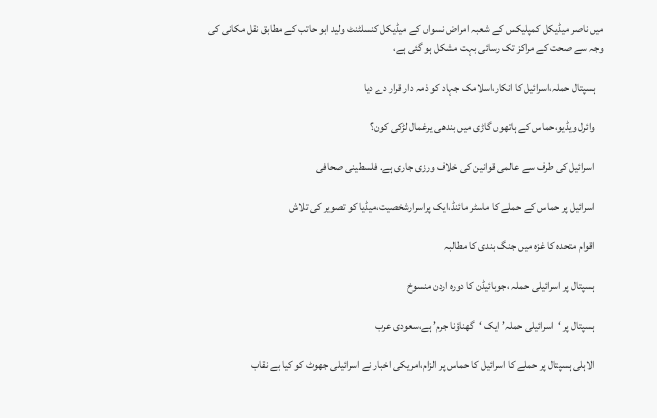میں ناصر میڈیکل کمپلیکس کے شعبہ امراض نسواں کے میڈیکل کنسلٹنٹ ولید ابو حاتب کے مطابق نقل مکانی کی وجہ سے صحت کے مراکز تک رسائی بہت مشکل ہو گئی ہے،

    ہسپتال حملہ،اسرائیل کا انکار،اسلامک جہاد کو ذمہ دار قرار دے دیا

    وائرل ویڈیو،حماس کے ہاتھوں گاڑی میں بندھی یرغمال لڑکی کون؟

    اسرائیل کی طرف سے عالمی قوانین کی خلاف ورزی جاری ہے. فلسطینی صحافی

    اسرائیل پر حماس کے حملے کا ماسٹر مائنڈ،ایک پراسرارشخصیت،میڈیا کو تصویر کی تلاش

    اقوام متحدہ کا غزہ میں جنگ بندی کا مطالبہ

    ہسپتال پر اسرائیلی حملہ ،جوبائیڈن کا دورہ اردن منسوخ

    ہسپتال پر ‘اسرائیلی حملہ’ ایک ‘گھناؤنا جرم’ ہے،سعودی عرب

    الاہلی ہسپتال پر حملے کا اسرائیل کا حماس پر الزام،امریکی اخبار نے اسرائیلی جھوٹ کو کیا بے نقاب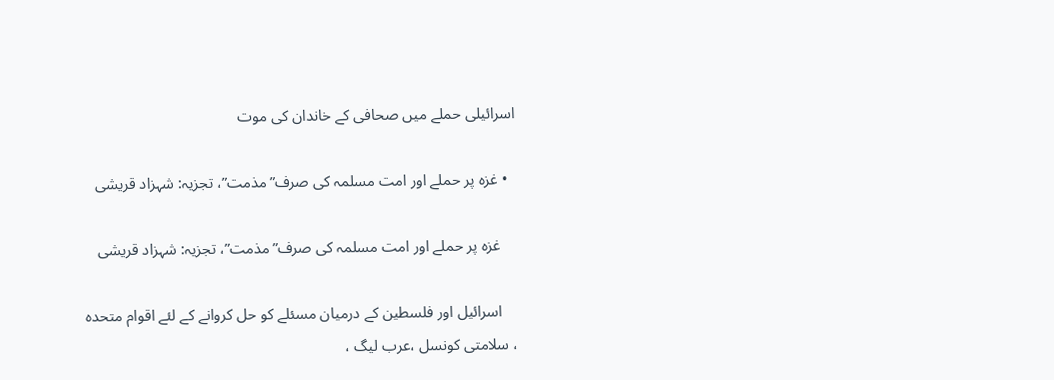اسرائیلی حملے میں صحافی کے خاندان کی موت

  • غزہ پر حملے اور امت مسلمہ کی صرف”مذمت”، تجزیہ: شہزاد قریشی

    غزہ پر حملے اور امت مسلمہ کی صرف”مذمت”، تجزیہ: شہزاد قریشی

    اسرائیل اور فلسطین کے درمیان مسئلے کو حل کروانے کے لئے اقوام متحدہ ، سلامتی کونسل ،عرب لیگ ،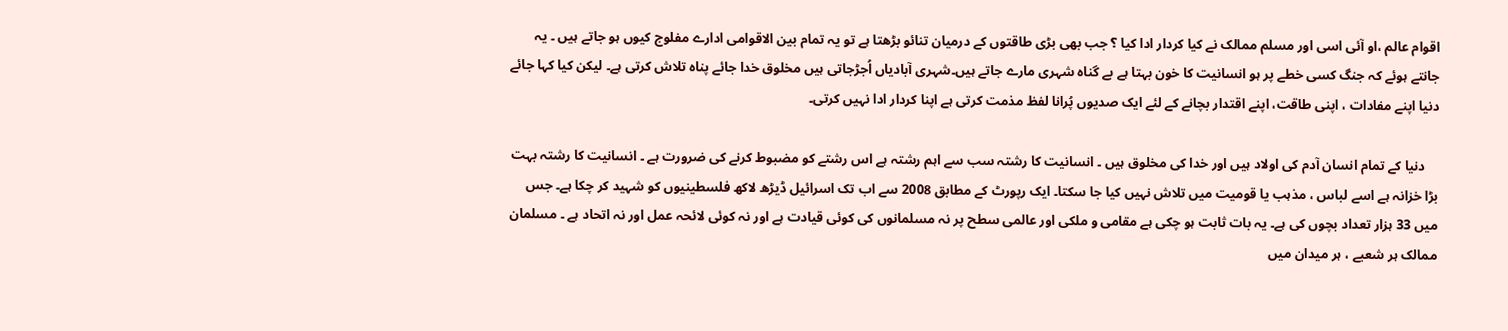اقوام عالم ،او آئی اسی اور مسلم ممالک نے کیا کردار ادا کیا ؟ جب بھی بڑی طاقتوں کے درمیان تنائو بڑھتا ہے تو یہ تمام بین الاقوامی ادارے مفلوج کیوں ہو جاتے ہیں ۔ یہ جانتے ہوئے کہ جنگ کسی خطے پر ہو انسانیت کا خون بہتا ہے بے گناہ شہری مارے جاتے ہیں۔شہری آبادیاں اُجڑجاتی ہیں مخلوق خدا جائے پناہ تلاش کرتی ہے۔ لیکن کیا کہا جائے دنیا اپنے مفادات ، اپنی طاقت، اپنے اقتدار بچانے کے لئے ایک صدیوں پُرانا لفظ مذمت کرتی ہے اپنا کردار ادا نہیں کرتی۔

    دنیا کے تمام انسان آدم کی اولاد ہیں اور خدا کی مخلوق ہیں ۔ انسانیت کا رشتہ سب سے اہم رشتہ ہے اس رشتے کو مضبوط کرنے کی ضرورت ہے ۔ انسانیت کا رشتہ بہت بڑا خزانہ ہے اسے لباس ، مذہب یا قومیت میں تلاش نہیں کیا جا سکتا۔ ایک رپورٹ کے مطابق 2008 سے اب تک اسرائیل ڈیڑھ لاکھ فلسطینیوں کو شہید کر چکا ہے۔ جس میں 33 ہزار تعداد بچوں کی ہے۔ یہ بات ثابت ہو چکی ہے مقامی و ملکی اور عالمی سطح پر نہ مسلمانوں کی کوئی قیادت ہے اور نہ کوئی لائحہ عمل اور نہ اتحاد ہے ۔ مسلمان ممالک ہر شعبے ، ہر میدان میں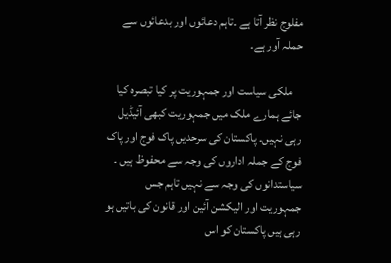مفلوج نظر آتا ہے ۔تاہم دعائوں اور بدعائوں سے حملہ آور ہے۔

    ملکی سیاست اور جمہوریت پر کیا تبصرہ کیا جائے ہمارے ملک میں جمہوریت کبھی آئیڈیل رہی نہیں۔ پاکستان کی سرحدیں پاک فوج اور پاک فوج کے جملہ اداروں کی وجہ سے محفوظ ہیں ۔ سیاستدانوں کی وجہ سے نہیں تاہم جس جمہوریت اور الیکشن آئین اور قانون کی باتیں ہو رہی ہیں پاکستان کو اس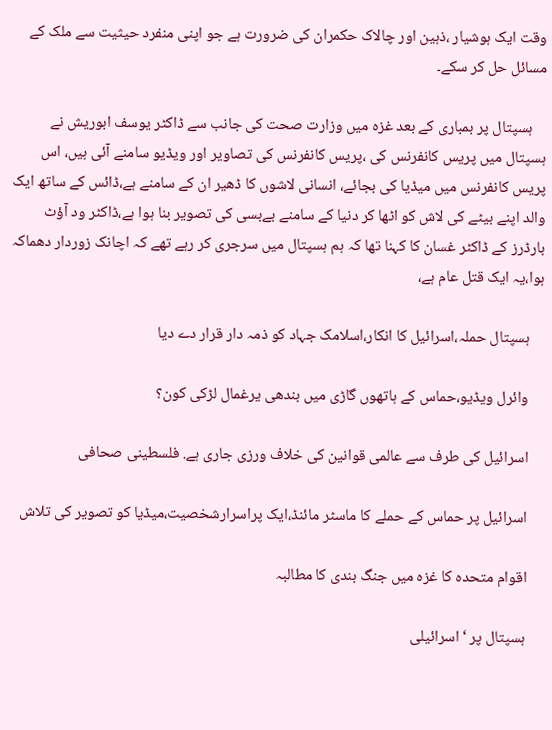وقت ایک ہوشیار ،ذہین اور چالاک حکمران کی ضرورت ہے جو اپنی منفرد حیثیت سے ملک کے مسائل حل کر سکے۔

    ہسپتال پر بمباری کے بعد غزہ میں وزارت صحت کی جانب سے ڈاکٹر یوسف ابوریش نے ہسپتال میں پریس کانفرنس کی ،پریس کانفرنس کی تصاویر اور ویڈیو سامنے آئی ہیں، اس پریس کانفرنس میں میڈیا کی بجائے، انسانی لاشوں کا ڈھیر ان کے سامنے ہے،ڈائس کے ساتھ ایک والد اپنے بیٹے کی لاش کو اٹھا کر دنیا کے سامنے بےبسی کی تصویر بنا ہوا ہے،ڈاکٹر ود آؤٹ بارڈرز کے ڈاکٹر غسان کا کہنا تھا کہ ہم ہسپتال میں سرجری کر رہے تھے کہ اچانک زوردار دھماکہ ہوا،یہ ایک قتل عام ہے،

    ہسپتال حملہ،اسرائیل کا انکار،اسلامک جہاد کو ذمہ دار قرار دے دیا

    وائرل ویڈیو،حماس کے ہاتھوں گاڑی میں بندھی یرغمال لڑکی کون؟

    اسرائیل کی طرف سے عالمی قوانین کی خلاف ورزی جاری ہے. فلسطینی صحافی

    اسرائیل پر حماس کے حملے کا ماسٹر مائنڈ،ایک پراسرارشخصیت،میڈیا کو تصویر کی تلاش

    اقوام متحدہ کا غزہ میں جنگ بندی کا مطالبہ

    ہسپتال پر ‘اسرائیلی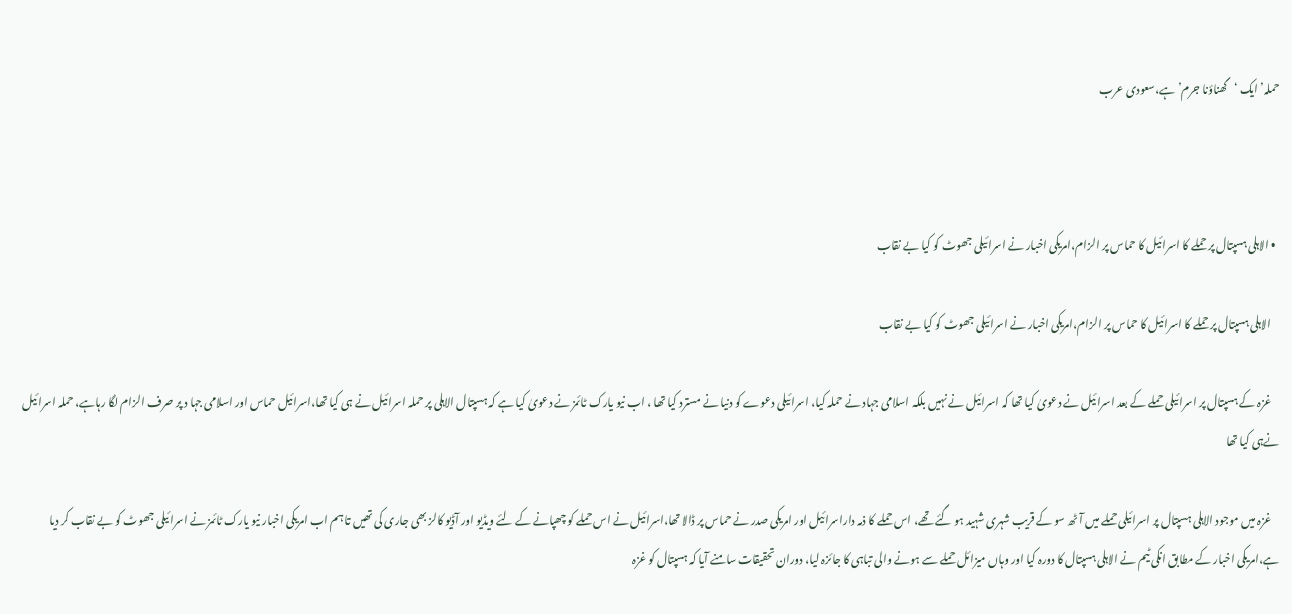حملہ’ ایک ‘گھناؤنا جرم’ ہے،سعودی عرب



  • الاہلی ہسپتال پر حملے کا اسرائیل کا حماس پر الزام،امریکی اخبار نے اسرائیلی جھوٹ کو کیا بے نقاب

    الاہلی ہسپتال پر حملے کا اسرائیل کا حماس پر الزام،امریکی اخبار نے اسرائیلی جھوٹ کو کیا بے نقاب

    غزہ کے ہسپتال پر اسرائیلی حملے کے بعد اسرائیل نے دعویٰ کیا تھا کہ اسرائیل نے نہیں بلکہ اسلامی جہاد نے حملہ کیا، اسرائیلی دعوے کو دنیا نے مسترد کیا تھا ، اب نیو یارک ٹائمز نے دعویٰ کیا ہے کہ ہسپتال الاہلی پر حملہ اسرائیل نے ہی کیا تھا،اسرائیل حماس اور اسلامی جہا د پر صرف الزام لگا رہاہے، حملہ اسرائیل نےہی کیا تھا

    غزہ میں موجود الاہلی ہسپتال پر اسرائیلی حملے میں آٹھ سو کے قریب شہری شہید ہو گئے تھے، اس حملے کا ذمہ داراسرائیل اور امریکی صدر نے حماس پر ڈالا تھا،اسرائیل نے اس حملے کو چھپانے کے لئے ویڈیو اور آڈیو کالز بھی جاری کی تھیں تا ہم اب امریکی اخبار نیو یارک ٹائمز نے اسرائیلی جھوٹ کو بے نقاب کر دیا ہے،امریکی اخبار کے مطابق انکی ٹیم نے الاہلی ہسپتال کا دورہ کیا اور وہاں میزائل حملے سے ہونے والی تباہی کا جائزہ لیا، دوران تحقیقات سامنے آیا کہ ہسپتال کو غزہ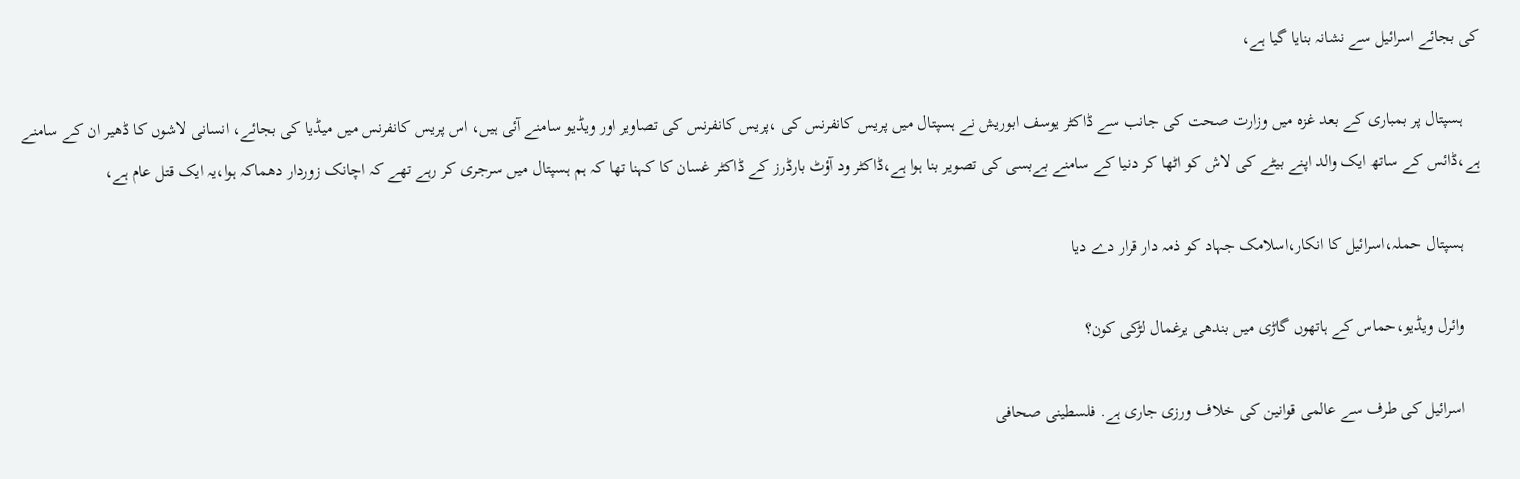کی بجائے اسرائیل سے نشانہ بنایا گیا ہے،

    ہسپتال پر بمباری کے بعد غزہ میں وزارت صحت کی جانب سے ڈاکٹر یوسف ابوریش نے ہسپتال میں پریس کانفرنس کی ،پریس کانفرنس کی تصاویر اور ویڈیو سامنے آئی ہیں، اس پریس کانفرنس میں میڈیا کی بجائے، انسانی لاشوں کا ڈھیر ان کے سامنے ہے،ڈائس کے ساتھ ایک والد اپنے بیٹے کی لاش کو اٹھا کر دنیا کے سامنے بےبسی کی تصویر بنا ہوا ہے،ڈاکٹر ود آؤٹ بارڈرز کے ڈاکٹر غسان کا کہنا تھا کہ ہم ہسپتال میں سرجری کر رہے تھے کہ اچانک زوردار دھماکہ ہوا،یہ ایک قتل عام ہے،

    ہسپتال حملہ،اسرائیل کا انکار،اسلامک جہاد کو ذمہ دار قرار دے دیا

    وائرل ویڈیو،حماس کے ہاتھوں گاڑی میں بندھی یرغمال لڑکی کون؟

    اسرائیل کی طرف سے عالمی قوانین کی خلاف ورزی جاری ہے. فلسطینی صحافی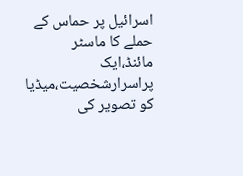اسرائیل پر حماس کے حملے کا ماسٹر مائنڈ،ایک پراسرارشخصیت،میڈیا کو تصویر کی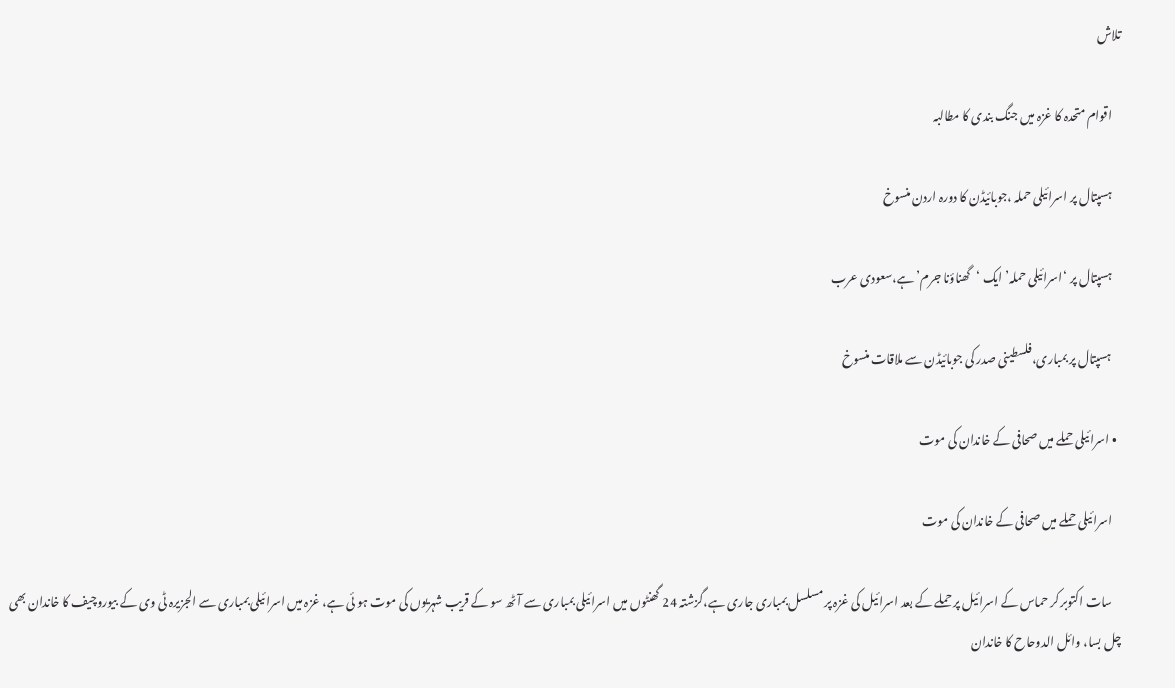تلاش

    اقوام متحدہ کا غزہ میں جنگ بندی کا مطالبہ

    ہسپتال پر اسرائیلی حملہ ،جوبائیڈن کا دورہ اردن منسوخ

    ہسپتال پر ‘اسرائیلی حملہ’ ایک ‘گھناؤنا جرم’ ہے،سعودی عرب

    ہسپتال پر بمباری،فلسطینی صدر کی جوبائیڈن سے ملاقات منسوخ

  • اسرائیلی حملے میں صحافی کے خاندان کی موت

    اسرائیلی حملے میں صحافی کے خاندان کی موت

    سات اکتوبر کر حماس کے اسرائیل پر حملے کے بعد اسرائیل کی غزہ پر مسلسل بمباری جاری ہے،گزشتہ 24 گھنٹوں میں اسرائیلی بمباری سے آٹھ سو کے قریب شہریوں کی موت ہو ئی ہے، غزہ میں اسرائیلی بمباری سے الجزیرہ ٹی وی کے بیوروچیف کا خاندان بھی چل بسا، وائل الدوحاح کا خاندان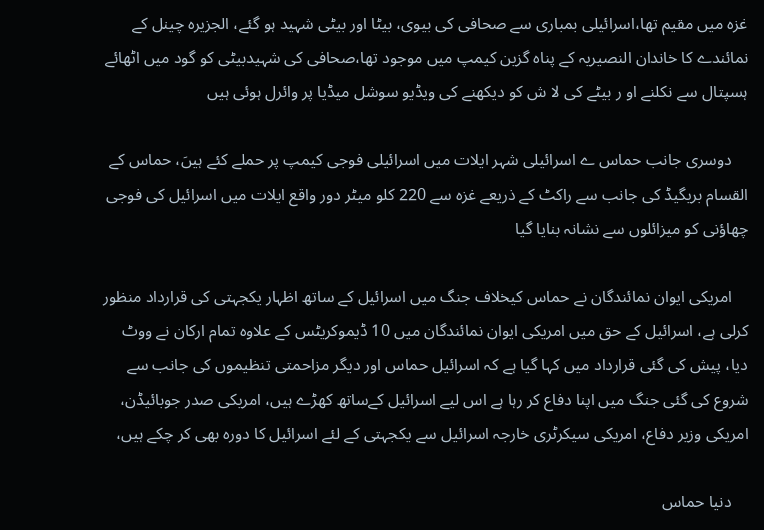غزہ میں مقیم تھا،اسرائیلی بمباری سے صحافی کی بیوی، بیٹا اور بیٹی شہید ہو گئے، الجزیرہ چینل کے نمائندے کا خاندان النصیریہ کے پناہ گزین کیمپ میں موجود تھا،صحافی کی شہیدبیٹی کو گود میں اٹھائے ہسپتال سے نکلنے او ر بیٹے کی لا ش کو دیکھنے کی ویڈیو سوشل میڈیا پر وائرل ہوئی ہیں

    دوسری جانب حماس ے اسرائیلی شہر ایلات میں اسرائیلی فوجی کیمپ پر حملے کئے ہیںَ، حماس کے القسام بریگیڈ کی جانب سے راکٹ کے ذریعے غزہ سے 220 کلو میٹر دور واقع ایلات میں اسرائیل کی فوجی چھاؤنی کو میزائلوں سے نشانہ بنایا گیا

    امریکی ایوان نمائندگان نے حماس کیخلاف جنگ میں اسرائیل کے ساتھ اظہار یکجہتی کی قرارداد منظور کرلی ہے، اسرائیل کے حق میں امریکی ایوان نمائندگان میں 10 ڈیموکریٹس کے علاوہ تمام ارکان نے ووٹ دیا، پیش کی گئی قرارداد میں کہا گیا ہے کہ اسرائیل حماس اور دیگر مزاحمتی تنظیموں کی جانب سے شروع کی گئی جنگ میں اپنا دفاع کر رہا ہے اس لیے اسرائیل کےساتھ کھڑے ہیں، امریکی صدر جوبائیڈن، امریکی وزیر دفاع، امریکی سیکرٹری خارجہ اسرائیل سے یکجہتی کے لئے اسرائیل کا دورہ بھی کر چکے ہیں،

    دنیا حماس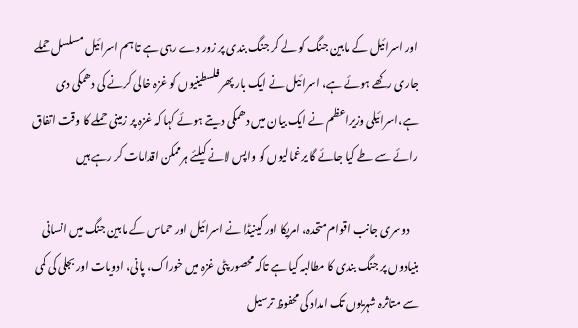اور اسرائیل کے مابین جنگ کو لے کر جنگ بندی پر زور دے رہی ہے تا ہم اسرائیل مسلسل حملے جاری رکھے ہوئے ہے، اسرائیل نے ایک بار پھر فلسطینیوں کو غزہ خالی کرنے کی دھمکی دی ہے،اسرائیلی وزیراعظم نے ایک بیان میں دھمکی دیتے ہوئے کہا کہ غزہ پر زمینی حملے کا وقت اتفاق رائے سے طے کیا جائے گا یرغمالیوں کو واپس لانے کیلئے ہرممکن اقدامات کر رہے ہیں

    دوسری جانب اقوام متحدہ، امریکا اور کینیڈا نے اسرائیل اور حماس کے مابین جنگ میں انسانی بنیادوں پر جنگ بندی کا مطالبہ کیا ہے تاکہ محصور پٹی غزہ میں خوراک، پانی، ادویات اور بجلی کی کمی سے متاثرہ شہریوں تک امداد کی محفوظ ترسیل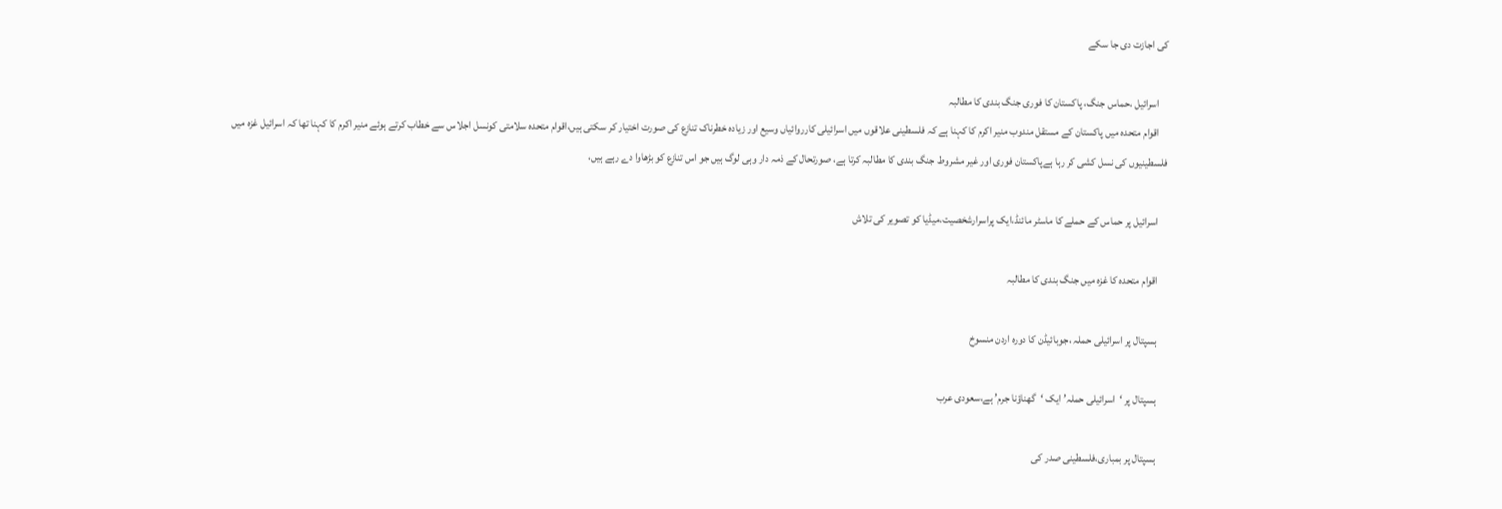کی اجازت دی جا سکے

    اسرائیل ،حماس جنگ، پاکستان کا فوری جنگ بندی کا مطالبہ
    اقوام متحدہ میں پاکستان کے مستقل مندوب منیر اکرم کا کہنا ہے کہ فلسطینی علاقوں میں اسرائیلی کارروائیاں وسیع اور زیادہ خطرناک تنازع کی صورت اختیار کر سکتی ہیں،اقوام متحدہ سلامتی کونسل اجلاس سے خطاب کرتے ہوئے منیر اکرم کا کہنا تھا کہ اسرائیل غزہ میں فلسطینیوں کی نسل کشی کر رہا ہےپاکستان فوری اور غیر مشروط جنگ بندی کا مطالبہ کرتا ہے، صورتحال کے ذمہ دار وہی لوگ ہیں جو اس تنازع کو بڑھاوا دے رہے ہیں،

    اسرائیل پر حماس کے حملے کا ماسٹر مائنڈ،ایک پراسرارشخصیت،میڈیا کو تصویر کی تلاش

    اقوام متحدہ کا غزہ میں جنگ بندی کا مطالبہ

    ہسپتال پر اسرائیلی حملہ ،جوبائیڈن کا دورہ اردن منسوخ

    ہسپتال پر ‘اسرائیلی حملہ’ ایک ‘گھناؤنا جرم’ ہے،سعودی عرب

    ہسپتال پر بمباری،فلسطینی صدر کی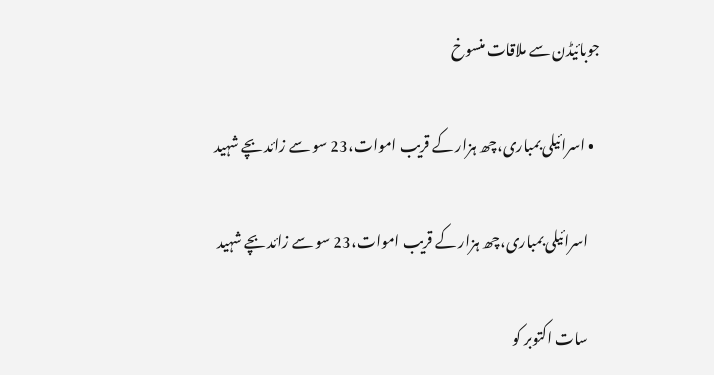جوبائیڈن سے ملاقات منسوخ

  • اسرائیلی بمباری،چھ ہزار کے قریب اموات،23 سو سے زائد بچے شہید

    اسرائیلی بمباری،چھ ہزار کے قریب اموات،23 سو سے زائد بچے شہید

    سات اکتوبر کو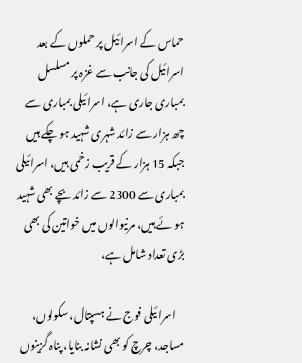حماس کے اسرائیل پر حملوں کے بعد اسرائیل کی جانب سے غزہ پر مسلسل بمباری جاری ہے، اسرائیلی بمباری سے چھ ہزار سے زائد شہری شہید ہو چکے ہیں جبکہ 15 ہزار کے قریب زخمی ہیں، اسرائیلی بمباری سے 2300 سے زائد بچے بھی شہید ہو ئے ہیں، مرنیوالوں میں خواتین کی بھی بڑی تعداد شامل ہے،

    اسرائیلی فوج نے ہسپتال، سکولوں، مساجد، چرچ کو بھی نشانہ بنایا، پناہ گزینوں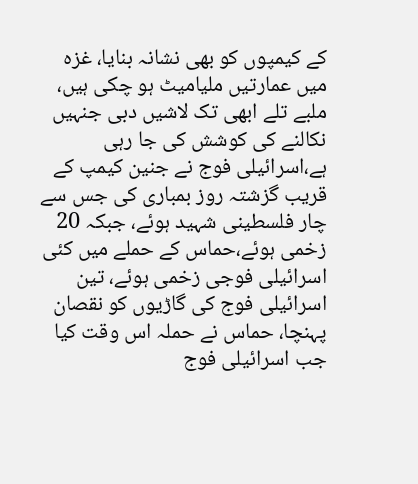کے کیمپوں کو بھی نشانہ بنایا، غزہ میں عمارتیں ملیامیٹ ہو چکی ہیں، ملبے تلے ابھی تک لاشیں دبی جنہیں نکالنے کی کوشش کی جا رہی ہے،اسرائیلی فوج نے جنین کیمپ کے قریب گزشتہ روز بمباری کی جس سے چار فلسطینی شہید ہوئے، جبکہ 20 زخمی ہوئے،حماس کے حملے میں کئی اسرائیلی فوجی زخمی ہوئے، تین اسرائیلی فوج کی گاڑیوں کو نقصان پہنچا، حماس نے حملہ اس وقت کیا جب اسرائیلی فوج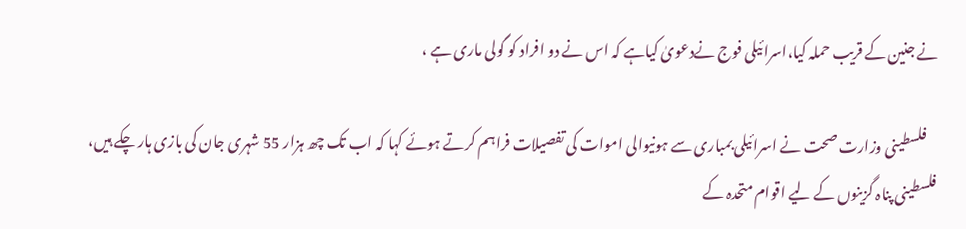نے جنین کے قریب حملہ کیا،اسرائیلی فوج نےدعویٰ کیاہے کہ اس نے دو افراد کو گولی ماری ہے ،

    فلسطینی وزارت صحت نے اسرائیلی بمباری سے ہونیوالی اموات کی تفصیلات فراہم کرتے ہوئے کہا کہ اب تک چھ ہزار 55 شہری جان کی بازی ہار چکے ہیں، فلسطینی پناہ گزینوں کے لیے اقوام متحدہ کے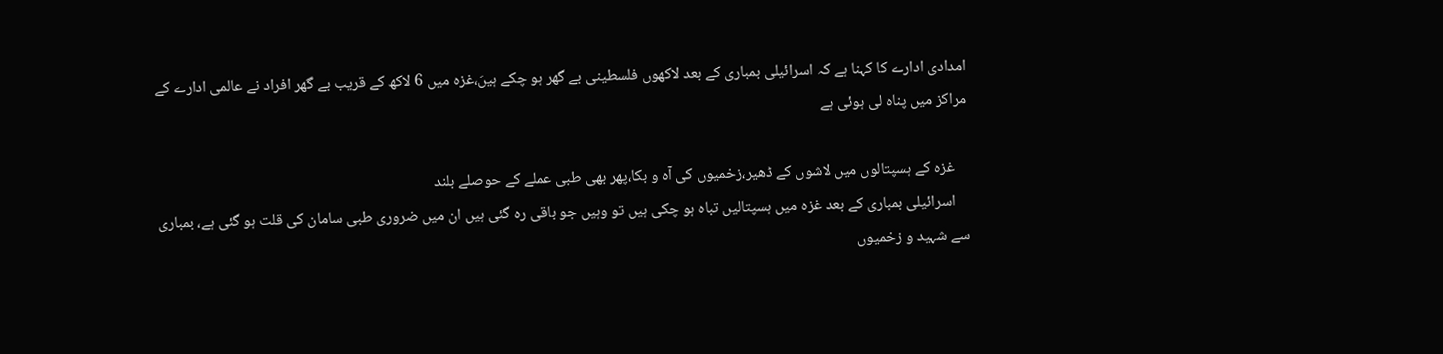امدادی ادارے کا کہنا ہے کہ اسرائیلی بمباری کے بعد لاکھوں فلسطینی بے گھر ہو چکے ہیںَ،غزہ میں 6 لاکھ کے قریب بے گھر افراد نے عالمی ادارے کے مراکز میں پناہ لی ہوئی ہے

    غزہ کے ہسپتالوں میں لاشوں کے ڈھیر،زخمیوں کی آہ و بکا،پھر بھی طبی عملے کے حوصلے بلند
    اسرائیلی بمباری کے بعد غزہ میں ہسپتالیں تباہ ہو چکی ہیں تو وہیں جو باقی رہ گئی ہیں ان میں ضروری طبی سامان کی قلت ہو گئی ہے، بمباری سے شہید و زخمیوں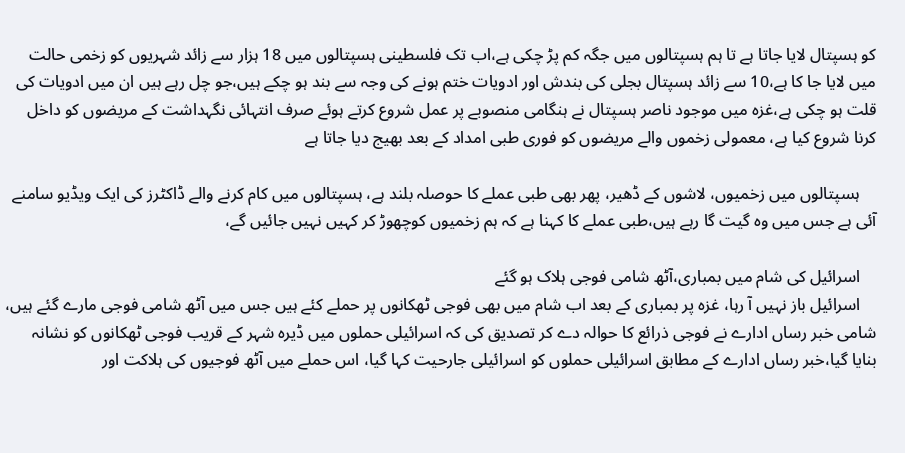کو ہسپتال لایا جاتا ہے تا ہم ہسپتالوں میں جگہ کم پڑ چکی ہے،اب تک فلسطینی ہسپتالوں میں 18 ہزار سے زائد شہریوں کو زخمی حالت میں لایا جا کا ہے،10 سے زائد ہسپتال بجلی کی بندش اور ادویات ختم ہونے کی وجہ سے بند ہو چکے ہیں،جو چل رہے ہیں ان میں ادویات کی قلت ہو چکی ہے،غزہ میں موجود ناصر ہسپتال نے ہنگامی منصوبے پر عمل شروع کرتے ہوئے صرف انتہائی نگہداشت کے مریضوں کو داخل کرنا شروع کیا ہے، معمولی زخموں والے مریضوں کو فوری طبی امداد کے بعد بھیج دیا جاتا ہے

    ہسپتالوں میں زخمیوں، لاشوں کے ڈھیر، پھر بھی طبی عملے کا حوصلہ بلند ہے، ہسپتالوں میں کام کرنے والے ڈاکٹرز کی ایک ویڈیو سامنے آئی ہے جس میں وہ گیت گا رہے ہیں،طبی عملے کا کہنا ہے کہ ہم زخمیوں کوچھوڑ کر کہیں نہیں جائیں گے،

    اسرائیل کی شام میں بمباری،آٹھ شامی فوجی ہلاک ہو گئے
    اسرائیل باز نہیں آ رہا، غزہ پر بمباری کے بعد اب شام میں بھی فوجی ٹھکانوں پر حملے کئے ہیں جس میں آٹھ شامی فوجی مارے گئے ہیں، شامی خبر رساں ادارے نے فوجی ذرائع کا حوالہ دے کر تصدیق کی کہ اسرائیلی حملوں میں ڈیرہ شہر کے قریب فوجی ٹھکانوں کو نشانہ بنایا گیا،خبر رساں ادارے کے مطابق اسرائیلی حملوں کو اسرائیلی جارحیت کہا گیا، اس حملے میں آٹھ فوجیوں کی ہلاکت اور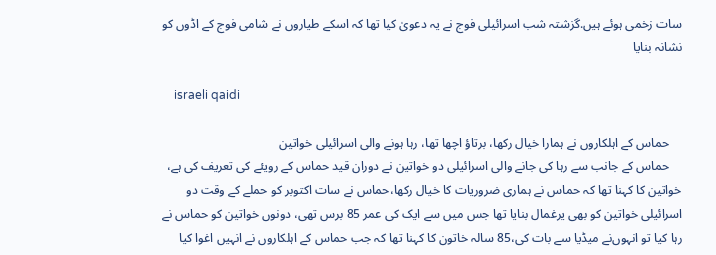سات زخمی ہوئے ہیں.گزشتہ شب اسرائیلی فوج نے یہ دعویٰ کیا تھا کہ اسکے طیاروں نے شامی فوج کے اڈوں کو نشانہ بنایا

    israeli qaidi

    حماس کے اہلکاروں نے ہمارا خیال رکھا، برتاؤ اچھا تھا، رہا ہونے والی اسرائیلی خواتین
    حماس کے جانب سے رہا کی جانے والی اسرائیلی دو خواتین نے دوران قید حماس کے رویئے کی تعریف کی ہے، خواتین کا کہنا تھا کہ حماس نے ہماری ضروریات کا خیال رکھا،حماس نے سات اکتوبر کو حملے کے وقت دو اسرائیلی خواتین کو بھی یرغمال بنایا تھا جس میں سے ایک کی عمر 85 برس تھی، دونوں خواتین کو حماس نے رہا کیا تو انہوں‌نے میڈیا سے بات کی،85 سالہ خاتون کا کہنا تھا کہ جب حماس کے اہلکاروں نے انہیں اغوا کیا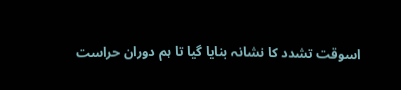اسوقت تشدد کا نشانہ بنایا گیا تا ہم دوران حراست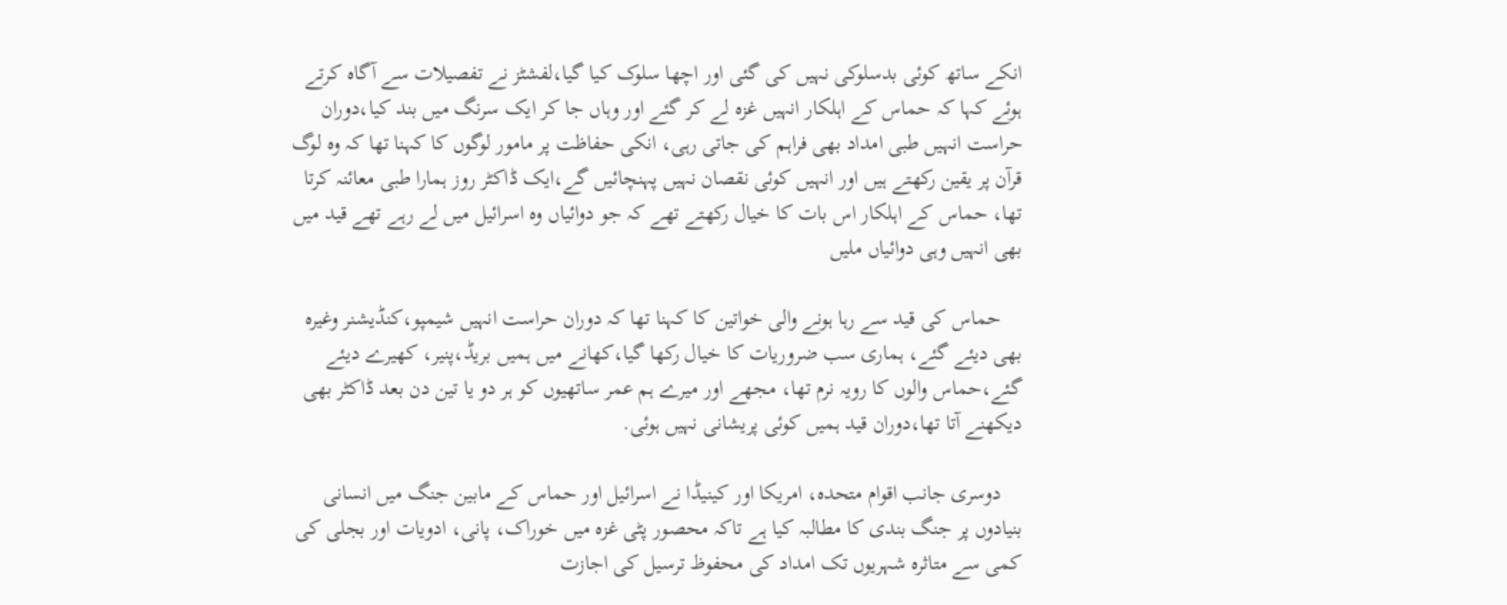انکے ساتھ کوئی بدسلوکی نہیں کی گئی اور اچھا سلوک کیا گیا،لفشٹز نے تفصیلات سے آگاہ کرتے ہوئے کہا کہ حماس کے اہلکار انہیں غزہ لے کر گئے اور وہاں جا کر ایک سرنگ میں بند کیا،دوران حراست انہیں طبی امداد بھی فراہم کی جاتی رہی، انکی حفاظت پر مامور لوگوں کا کہنا تھا کہ وہ لوگ قرآن پر یقین رکھتے ہیں اور انہیں کوئی نقصان نہیں پہنچائیں گے،ایک ڈاکٹر روز ہمارا طبی معائنہ کرتا تھا، حماس کے اہلکار اس بات کا خیال رکھتے تھے کہ جو دوائیاں وہ اسرائیل میں لے رہے تھے قید میں بھی انہیں وہی دوائیاں ملیں

    حماس کی قید سے رہا ہونے والی خواتین کا کہنا تھا کہ دوران حراست انہیں شیمپو،کنڈیشنر وغیرہ بھی دیئے گئے، ہماری سب ضروریات کا خیال رکھا گیا،کھانے میں ہمیں بریڈ،پنیر، کھیرے دیئے گئے،حماس والوں کا رویہ نرم تھا، مجھے اور میرے ہم عمر ساتھیوں کو ہر دو یا تین دن بعد ڈاکٹر بھی دیکھنے آتا تھا،دوران قید ہمیں کوئی پریشانی نہیں ہوئی.

    دوسری جانب اقوام متحدہ، امریکا اور کینیڈا نے اسرائیل اور حماس کے مابین جنگ میں انسانی بنیادوں پر جنگ بندی کا مطالبہ کیا ہے تاکہ محصور پٹی غزہ میں خوراک، پانی، ادویات اور بجلی کی کمی سے متاثرہ شہریوں تک امداد کی محفوظ ترسیل کی اجازت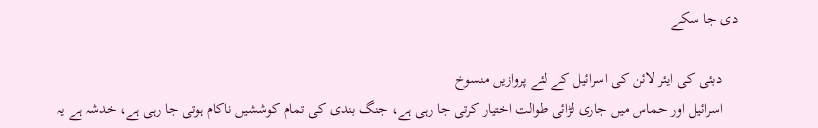دی جا سکے

    دبئی کی ایئر لائن کی اسرائیل کے لئے پروازیں منسوخ
    اسرائیل اور حماس میں جاری لڑائی طوالت اختیار کرتی جا رہی ہے، جنگ بندی کی تمام کوششیں ناکام ہوتی جا رہی ہے، خدشہ ہے یہ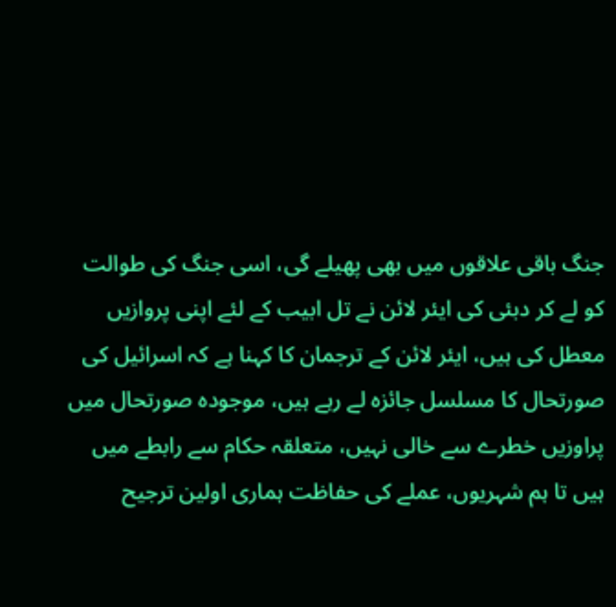جنگ باقی علاقوں میں بھی پھیلے گی، اسی جنگ کی طوالت کو لے کر دبئی کی ایئر لائن نے تل ابیب کے لئے اپنی پروازیں معطل کی ہیں، ایئر لائن کے ترجمان کا کہنا ہے کہ اسرائیل کی صورتحال کا مسلسل جائزہ لے رہے ہیں، موجودہ صورتحال میں پراوزیں خطرے سے خالی نہیں، متعلقہ حکام سے رابطے میں ہیں تا ہم شہریوں، عملے کی حفاظت ہماری اولین ترجیح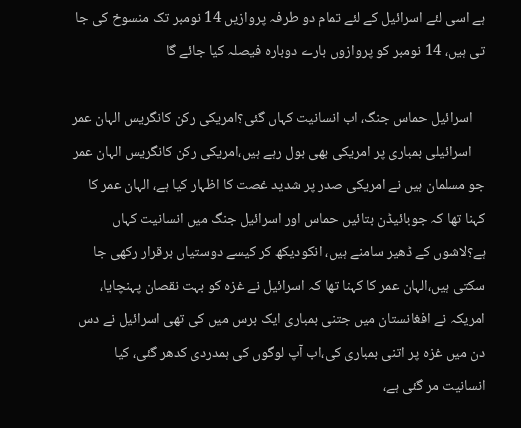ہے اسی لئے اسرائیل کے لئے تمام دو طرفہ پروازیں 14 نومبر تک منسوخ کی جا تی ہیں، 14 نومبر کو پروازوں بارے دوبارہ فیصلہ کیا جائے گا

    اسرائیل حماس جنگ، اب انسانیت کہاں گئی؟امریکی رکن کانگریس الہان عمر
    اسرائیلی بمباری پر امریکی بھی بول رہے ہیں،امریکی رکن کانگریس الہان عمر جو مسلمان ہیں نے امریکی صدر پر شدید غصت کا اظہار کیا ہے، الہان عمر کا کہنا تھا کہ جوبائیڈن بتائیں حماس اور اسرائیل جنگ میں انسانیت کہاں ہے؟لاشوں کے ڈھیر سامنے ہیں، انکودیکھ کر کیسے دوستیاں برقرار رکھی جا سکتی ہیں،الہان عمر کا کہنا تھا کہ اسرائیل نے غزہ کو بہت نقصان پہنچایا، امریکہ نے افغانستان میں جتنی بمباری ایک برس میں کی تھی اسرائیل نے دس دن میں غزہ پر اتنی بمباری کی،اب آپ لوگوں کی ہمدردی کدھر گئی، کیا انسانیت مر گئی ہے،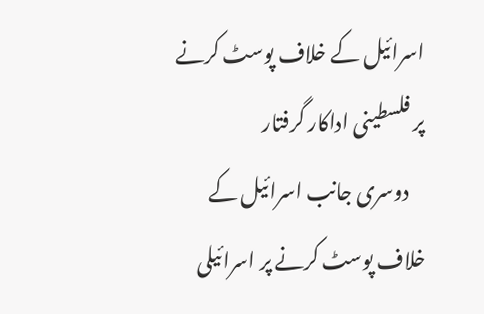اسرائیل کے خلاف پوسٹ کرنے پر فلسطینی اداکار گرفتار
    دوسری جانب اسرائیل کے خلاف پوسٹ کرنے پر اسرائیلی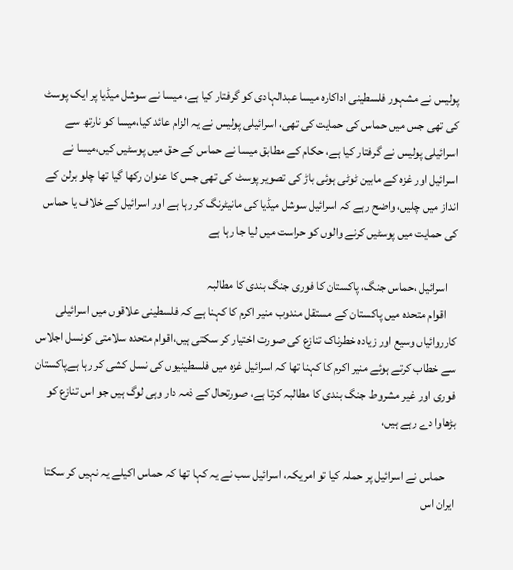پولیس نے مشہور فلسطینی اداکارہ میسا عبدالہادی کو گرفتار کیا ہے، میسا نے سوشل میڈیا پر ایک پوسٹ کی تھی جس میں حماس کی حمایت کی تھی، اسرائیلی پولیس نے یہ الزام عائد کیا،میسا کو نارتھ سے اسرائیلی پولیس نے گرفتار کیا ہے، حکام کے مطابق میسا نے حماس کے حق میں پوسٹیں کیں،میسا نے اسرائیل اور غزہ کے مابین ٹوٹی ہوئی باڑ کی تصویر پوسٹ کی تھی جس کا عنوان رکھا گیا تھا چلو برلن کے انداز میں چلیں، واضح رہے کہ اسرائیل سوشل میڈیا کی مانیٹرنگ کر رہا ہے اور اسرائیل کے خلاف یا حماس کی حمایت میں پوسٹیں کرنے والوں کو حراست میں لیا جا رہا ہے

    اسرائیل ،حماس جنگ، پاکستان کا فوری جنگ بندی کا مطالبہ
    اقوام متحدہ میں پاکستان کے مستقل مندوب منیر اکرم کا کہنا ہے کہ فلسطینی علاقوں میں اسرائیلی کارروائیاں وسیع اور زیادہ خطرناک تنازع کی صورت اختیار کر سکتی ہیں،اقوام متحدہ سلامتی کونسل اجلاس سے خطاب کرتے ہوئے منیر اکرم کا کہنا تھا کہ اسرائیل غزہ میں فلسطینیوں کی نسل کشی کر رہا ہےپاکستان فوری اور غیر مشروط جنگ بندی کا مطالبہ کرتا ہے، صورتحال کے ذمہ دار وہی لوگ ہیں جو اس تنازع کو بڑھاوا دے رہے ہیں،

    حماس نے اسرائیل پر حملہ کیا تو امریکہ، اسرائیل سب نے یہ کہا تھا کہ حماس اکیلے یہ نہیں کر سکتا ایران اس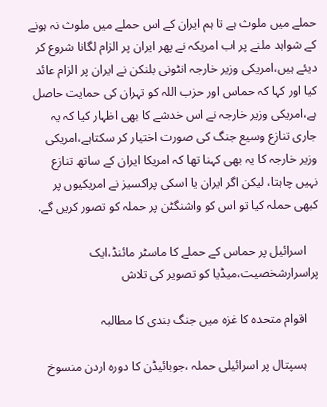حملے میں ملوث ہے تا ہم ایران کے اس حملے میں ملوث نہ ہونے کے شواہد ملنے پر اب امریکہ نے پھر ایران پر الزام لگانا شروع کر دیئے ہیں،امریکی وزیر خارجہ انٹونی بلنکن نے ایران پر الزام عائد کیا اور کہا کہ حماس اور حزب اللہ کو تہران کی حمایت حاصل ہے،امریکی وزیر خارجہ نے اس خدشے کا بھی اظہار کیا کہ یہ جاری تنازع وسیع جنگ کی صورت اختیار کر سکتاہے،امریکی وزیر خارجہ کا یہ بھی کہنا تھا کہ امریکا ایران کے ساتھ تنازع نہیں چاہتا، لیکن اگر ایران یا اسکی پراکسیز نے امریکیوں پر کبھی حملہ کیا تو اس کو واشنگٹن پر حملہ کو تصور کریں گے.

    اسرائیل پر حماس کے حملے کا ماسٹر مائنڈ،ایک پراسرارشخصیت،میڈیا کو تصویر کی تلاش

    اقوام متحدہ کا غزہ میں جنگ بندی کا مطالبہ

    ہسپتال پر اسرائیلی حملہ ،جوبائیڈن کا دورہ اردن منسوخ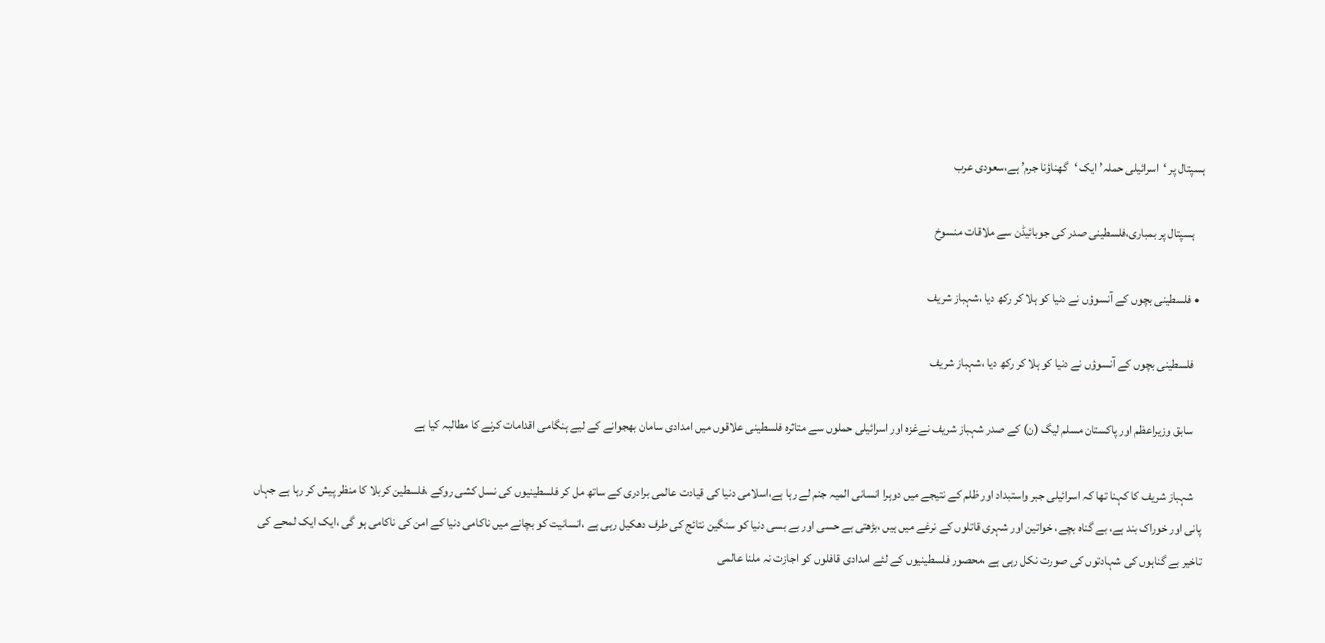ہسپتال پر ‘اسرائیلی حملہ’ ایک ‘گھناؤنا جرم’ ہے،سعودی عرب

    ہسپتال پر بمباری،فلسطینی صدر کی جوبائیڈن سے ملاقات منسوخ

  • فلسطینی بچوں کے آنسوؤں نے دنیا کو ہلا کر رکھ دیا ،شہباز شریف

    فلسطینی بچوں کے آنسوؤں نے دنیا کو ہلا کر رکھ دیا ،شہباز شریف

    سابق وزیراعظم اور پاکستان مسلم لیگ (ن) کے صدر شہباز شریف نےغزہ اور اسرائیلی حملوں سے متاثرہ فلسطینی علاقوں میں امدادی سامان بھجوانے کے لیے ہنگامی اقدامات کرنے کا مطالبہ کیا ہے

    شہباز شریف کا کہنا تھا کہ اسرائیلی جبر واستبداد اور ظلم کے نتیجے میں دوہرا انسانی المیہ جنم لے رہا ہے،اسلامی دنیا کی قیادت عالمی برادری کے ساتھ مل کر فلسطینیوں کی نسل کشی روکے ،فلسطین کربلا کا منظر پیش کر رہا ہے جہاں پانی اور خوراک بند ہے، بے گناہ بچے، خواتین اور شہری قاتلوں کے نرغے میں ہیں ،بڑھتی بے حسی اور بے بسی دنیا کو سنگین نتائج کی طرف دھکیل رہی ہے ،انسانیت کو بچانے میں ناکامی دنیا کے امن کی ناکامی ہو گی ،ایک ایک لمحے کی تاخیر بے گناہوں کی شہادتوں کی صورت نکل رہی ہے ،محصور فلسطینیوں کے لئے امدادی قافلوں کو اجازت نہ ملنا عالمی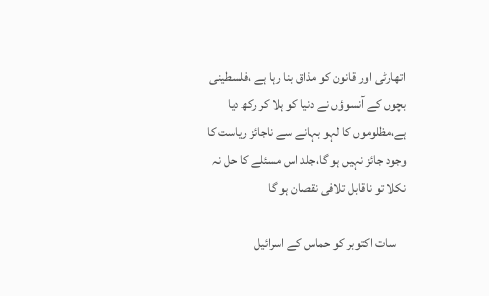اتھارٹی اور قانون کو مذاق بنا رہا ہے ،فلسطینی بچوں کے آنسوؤں نے دنیا کو ہلا کر رکھ دیا ہے،مظلوموں کا لہو بہانے سے ناجائز ریاست کا وجود جائز نہیں ہو گا،جلد اس مسئلے کا حل نہ نکلا تو ناقابل تلافی نقصان ہو گا

    سات اکتوبر کو حماس کے اسرائیل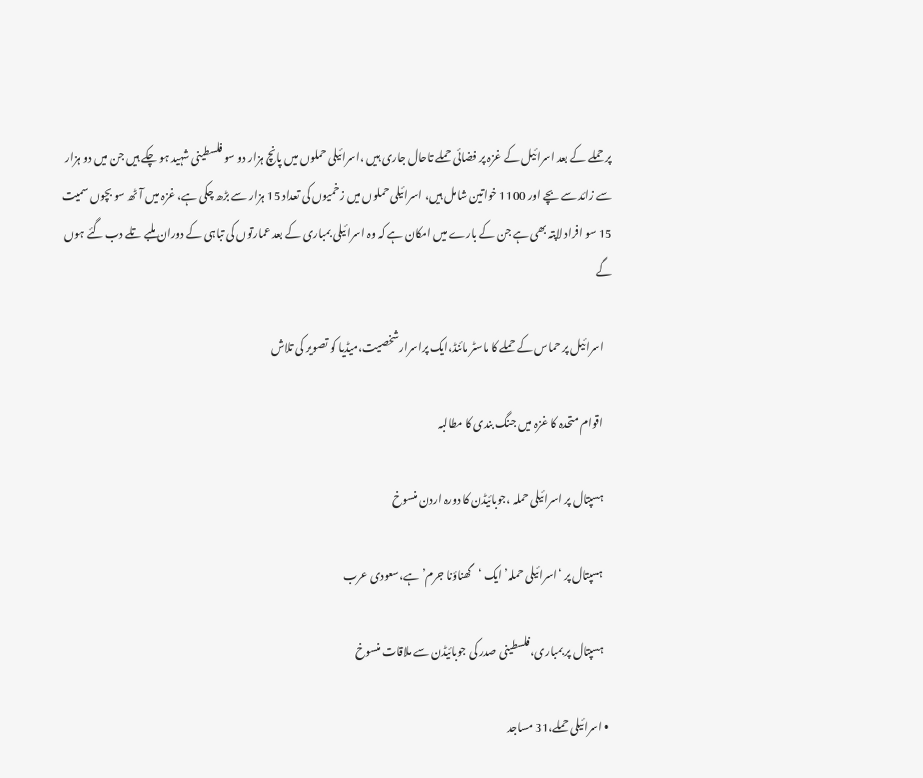پر حملے کے بعد اسرائیل کے غزہ پر فضائی حملے تاحال جاری ہیں ،اسرائیلی حملوں میں پانچ ہزار دو سو فلسطینی شہید ہو چکے ہیں جن میں دو ہزار سے زائد سے بچے اور 1100 خواتین شامل ہیں، اسرائیلی حملوں میں زخمیوں کی تعداد 15 ہزار سے بڑھ چکی ہے، غزہ میں آٹھ سو بچوں سمیت 15 سو افراد لاپتہ بھی ہے جن کے بارے میں امکان ہے کہ وہ اسرائیلی بمباری کے بعد عمارتوں کی تباہی کے دوران ملبے تلے دب گئے ہوں گے

    اسرائیل پر حماس کے حملے کا ماسٹر مائنڈ،ایک پراسرارشخصیت،میڈیا کو تصویر کی تلاش

    اقوام متحدہ کا غزہ میں جنگ بندی کا مطالبہ

    ہسپتال پر اسرائیلی حملہ ،جوبائیڈن کا دورہ اردن منسوخ

    ہسپتال پر ‘اسرائیلی حملہ’ ایک ‘گھناؤنا جرم’ ہے،سعودی عرب

    ہسپتال پر بمباری،فلسطینی صدر کی جوبائیڈن سے ملاقات منسوخ

  • اسرائیلی حملے،31 مساجد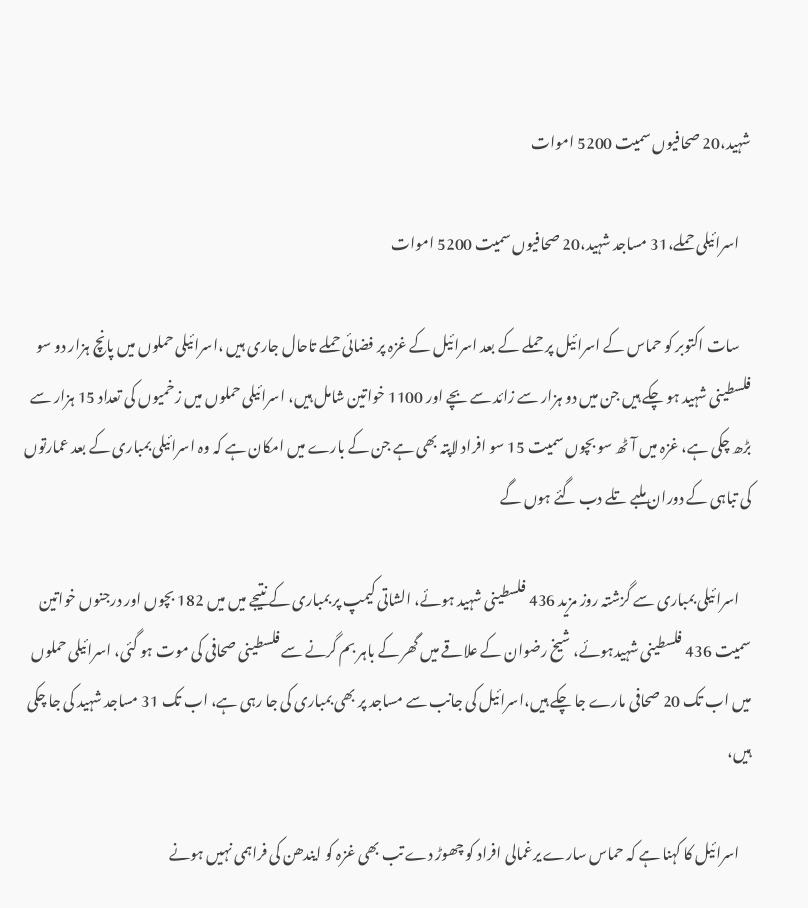شہید،20 صحافیوں سمیت 5200 اموات

    اسرائیلی حملے،31 مساجد شہید،20 صحافیوں سمیت 5200 اموات

    سات اکتوبر کو حماس کے اسرائیل پر حملے کے بعد اسرائیل کے غزہ پر فضائی حملے تاحال جاری ہیں ،اسرائیلی حملوں میں پانچ ہزار دو سو فلسطینی شہید ہو چکے ہیں جن میں دو ہزار سے زائد سے بچے اور 1100 خواتین شامل ہیں، اسرائیلی حملوں میں زخمیوں کی تعداد 15 ہزار سے بڑھ چکی ہے، غزہ میں آٹھ سو بچوں سمیت 15 سو افراد لاپتہ بھی ہے جن کے بارے میں امکان ہے کہ وہ اسرائیلی بمباری کے بعد عمارتوں کی تباہی کے دوران ملبے تلے دب گئے ہوں گے

    اسرائیلی بمباری سے گزشتہ روز مزید 436 فلسطینی شہید ہوئے، الشاتی کیمپ پر بمباری کے نتیجے میں میں 182 بچوں اور درجنوں خواتین سمیت 436 فلسطینی شہیدہوئے، شیخ رضوان کے علاقے میں گھر کے باہر بم گرنے سے فلسطینی صحافی کی موت ہو گئی، اسرائیلی حملوں میں اب تک 20 صحافی مارے جا چکے ہیں،اسرائیل کی جانب سے مساجد پر بھی بمباری کی جا رہی ہے، اب تک 31 مساجد شہید کی جا چکی ہیں،

    اسرائیل کا کہنا ہے کہ حماس سارے یرغمالی افراد کو چھوڑ دے تب بھی غزہ کو ایندھن کی فراہمی نہیں ہونے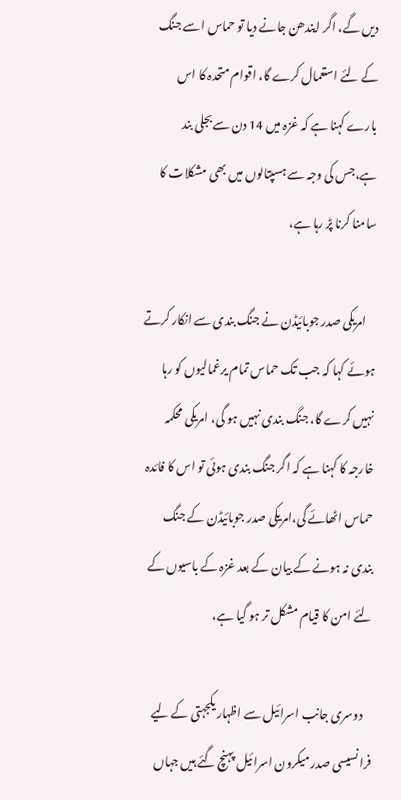دیں گے، اگر ایندھن جانے دیا تو حماس اسے جنگ کے لئے استعمال کرے گا، اقوام متحدہ کا اس بارے کہنا ہے کہ غزہ میں 14 دن سےبجلی بند ہے،جس کی وجہ سے ہسپتالوں میں بھی مشکلات کا سامنا کرنا پڑ رہا ہے،

    امریکی صدر جوبائیڈن نے جنگ بندی سے انکار کرتے ہوئے کہا کہ جب تک حماس تمام یرغمالیوں کو رہا نہیں کرے گا، جنگ بندی نہیں ہو گی، امریکی محکمہ خارجہ کا کہنا ہے کہ اگر جنگ بندی ہوئی تو اس کا فائدہ حماس اٹھائے گی،امریکی صدر جوبائیڈن کے جنگ بندی نہ ہونے کے بیان کے بعد غزہ کے باسیوں کے لئے امن کا قیام مشکل تر ہو گیا ہے،

    دوسری جانب اسرائیل سے اظہار یکجہتی کے لیے فرانسیسی صدر میکرون اسرائیل پہنچ گئے ہیں جہاں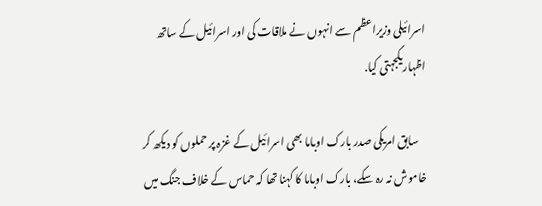اسرائیلی وزیراعظم سے انہوں نے ملاقات کی اور اسرائیل کے ساتھ اظہاریکجہتی کیا.

    سابق امریکی صدر بارک اوباما بھی اسرائیل کے غزہ پر حملوں کو دیکھ کر خاموش نہ رہ سکے، بارک اوباما کا کہنا تھا کہ حماس کے خلاف جنگ میں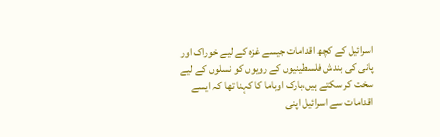اسرائیل کے کچھ اقدامات جیسے غزہ کے لیے خوراک اور پانی کی بندش فلسطینیوں کے رویوں کو نسلوں کے لیے سخت کر سکتے ہیں،بارک اوباما کا کہنا تھا کہ ایسے اقدامات سے اسرائیل اپنی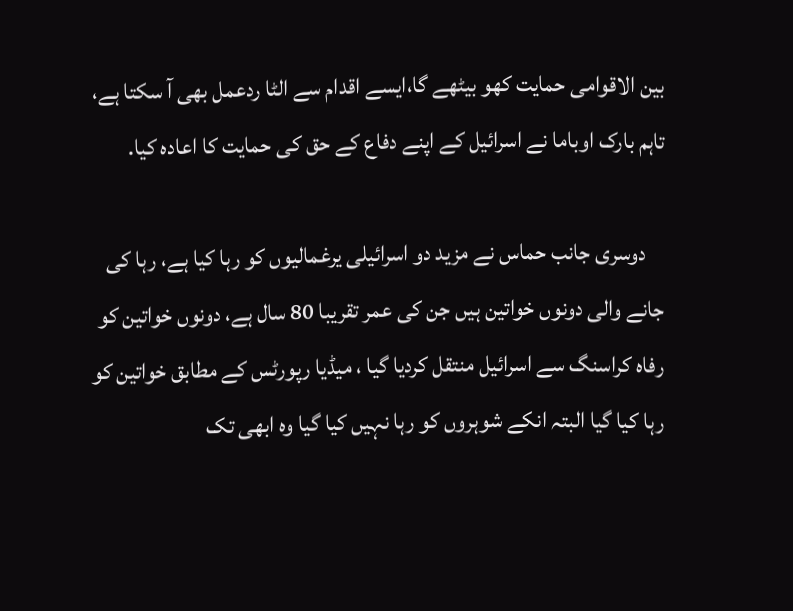بین الاقوامی حمایت کھو بیٹھے گا،ایسے اقدام سے الٹا ردعمل بھی آ سکتا ہے، تاہم بارک اوباما نے اسرائیل کے اپنے دفاع کے حق کی حمایت کا اعادہ کیا.

    دوسری جانب حماس نے مزید دو اسرائیلی یرغمالیوں کو رہا کیا ہے، رہا کی جانے والی دونوں خواتین ہیں جن کی عمر تقریبا 80 سال ہے، دونوں خواتین کو رفاہ کراسنگ سے اسرائیل منتقل کردیا گیا ، میڈیا رپورٹس کے مطابق خواتین کو رہا کیا گیا البتہ انکے شوہروں کو رہا نہیں کیا گیا وہ ابھی تک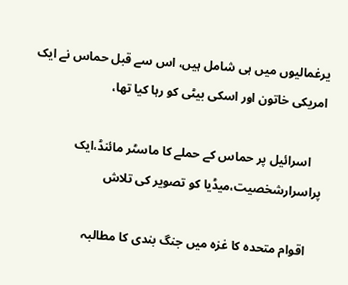یرغمالیوں میں ہی شامل ہیں، اس سے قبل حماس نے ایک امریکی خاتون اور اسکی بیٹی کو رہا کیا تھا،

    اسرائیل پر حماس کے حملے کا ماسٹر مائنڈ،ایک پراسرارشخصیت،میڈیا کو تصویر کی تلاش

    اقوام متحدہ کا غزہ میں جنگ بندی کا مطالبہ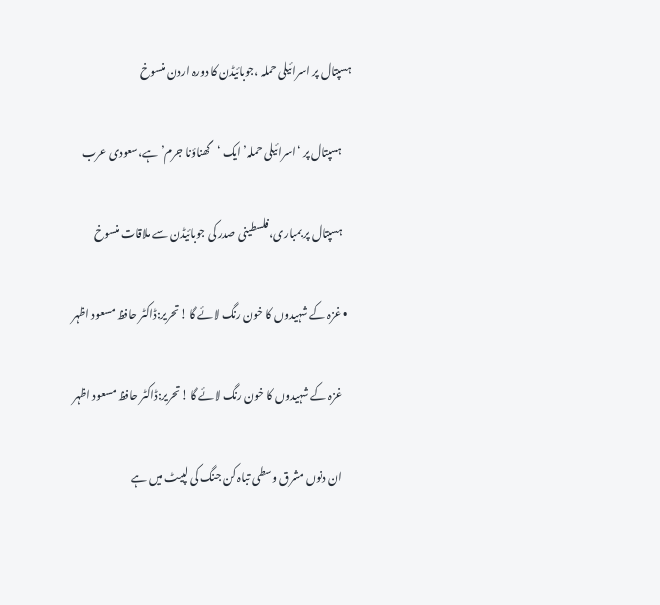ہسپتال پر اسرائیلی حملہ ،جوبائیڈن کا دورہ اردن منسوخ

    ہسپتال پر ‘اسرائیلی حملہ’ ایک ‘گھناؤنا جرم’ ہے،سعودی عرب

    ہسپتال پر بمباری،فلسطینی صدر کی جوبائیڈن سے ملاقات منسوخ

  • غزہ کے شہیدوں کا خون رنگ لائے گا !تحریر:ڈاکٹر حافظ مسعود اظہر

    غزہ کے شہیدوں کا خون رنگ لائے گا !تحریر:ڈاکٹر حافظ مسعود اظہر

    ان دنوں مشرق وسطی تباہ کن جنگ کی لپیٹ میں ہے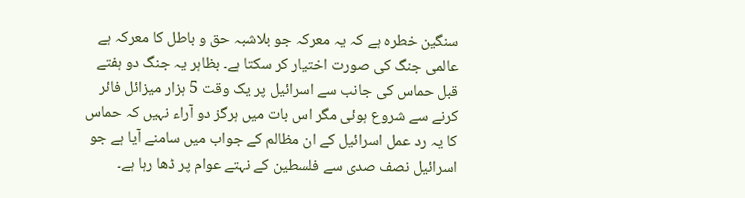سنگین خطرہ ہے کہ یہ معرکہ جو بلاشبہ حق و باطل کا معرکہ ہے عالمی جنگ کی صورت اختیار کر سکتا ہے۔ بظاہر یہ جنگ دو ہفتے قبل حماس کی جانب سے اسرائیل پر یک وقت 5 ہزار میزائل فائر کرنے سے شروع ہوئی مگر اس بات میں ہرگز دو آراء نہیں کہ حماس کا یہ رد عمل اسرائیل کے ان مظالم کے جواب میں سامنے آیا ہے جو اسرائیل نصف صدی سے فلسطین کے نہتے عوام پر ڈھا رہا ہے۔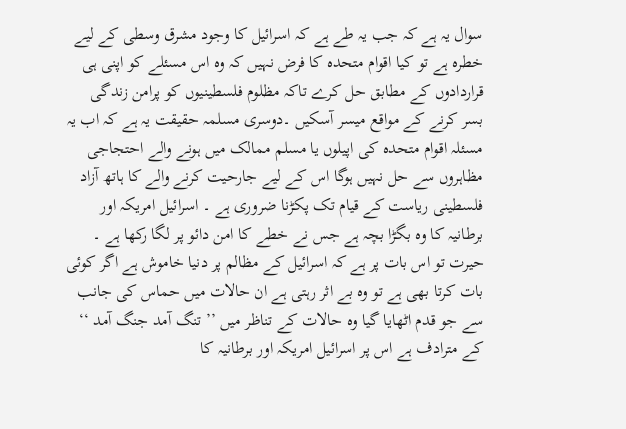سوال یہ ہے کہ جب یہ طے ہے کہ اسرائیل کا وجود مشرق وسطی کے لیے خطرہ ہے تو کیا اقوام متحدہ کا فرض نہیں کہ وہ اس مسئلے کو اپنی ہی قراردادوں کے مطابق حل کرے تاکہ مظلوم فلسطینیوں کو پرامن زندگی بسر کرنے کے مواقع میسر آسکیں ۔دوسری مسلمہ حقیقت یہ ہے کہ اب یہ مسئلہ اقوام متحدہ کی اپیلوں یا مسلم ممالک میں ہونے والے احتجاجی مظاہروں سے حل نہیں ہوگا اس کے لیے جارحیت کرنے والے کا ہاتھ آزاد فلسطینی ریاست کے قیام تک پکڑنا ضروری ہے ۔ اسرائیل امریکہ اور برطانیہ کا وہ بگڑا بچہ ہے جس نے خطے کا امن دائو پر لگا رکھا ہے ۔ حیرت تو اس بات پر ہے کہ اسرائیل کے مظالم پر دنیا خاموش ہے اگر کوئی بات کرتا بھی ہے تو وہ بے اثر رہتی ہے ان حالات میں حماس کی جانب سے جو قدم اٹھایا گیا وہ حالات کے تناظر میں ’’ تنگ آمد جنگ آمد ‘‘ کے مترادف ہے اس پر اسرائیل امریکہ اور برطانیہ کا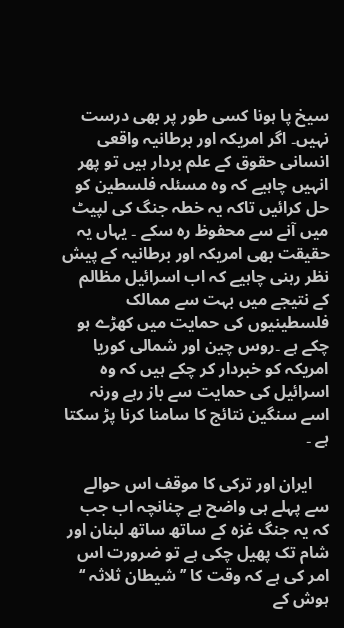سیخ پا ہونا کسی طور پر بھی درست نہیں۔ اگر امریکہ اور برطانیہ واقعی انسانی حقوق کے علم بردار ہیں تو پھر انہیں چاہیے کہ وہ مسئلہ فلسطین کو حل کرائیں تاکہ یہ خطہ جنگ کی لپیٹ میں آنے سے محفوظ رہ سکے ۔ یہاں یہ حقیقت بھی امریکہ اور برطانیہ کے پیش نظر رہنی چاہیے کہ اب اسرائیل مظالم کے نتیجے میں بہت سے ممالک فلسطینیوں کی حمایت میں کھڑے ہو چکے ہے ۔روس چین اور شمالی کوریا امریکہ کو خبردار کر چکے ہیں کہ وہ اسرائیل کی حمایت سے باز رہے ورنہ اسے سنگین نتائج کا سامنا کرنا پڑ سکتا ہے ۔

    ایران اور ترکی کا موقف اس حوالے سے پہلے ہی واضح ہے چنانچہ اب جب کہ یہ جنگ غزہ کے ساتھ ساتھ لبنان اور شام تک پھیل چکی ہے تو ضرورت اس امر کی ہے کہ وقت کا ’’ شیطان ثلاثہ ‘‘ ہوش کے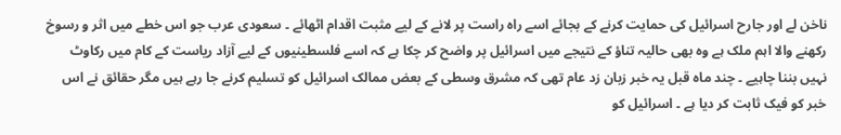ناخن لے اور جارح اسرائیل کی حمایت کرنے کے بجائے اسے راہ راست پر لانے کے لیے مثبت اقدام اٹھائے ۔ سعودی عرب جو اس خطے میں اثر و رسوخ رکھنے والا اہم ملک ہے وہ بھی حالیہ تناؤ کے نتیجے میں اسرائیل پر واضح کر چکا ہے کہ اسے فلسطینیوں کے لیے آزاد ریاست کے کام میں رکاوٹ نہیں بننا چاہیے ۔ چند ماہ قبل یہ خبر زبان زد عام تھی کہ مشرق وسطی کے بعض ممالک اسرائیل کو تسلیم کرنے جا رہے ہیں مگر حقائق نے اس خبر کو فیک ثابت کر دیا ہے ۔ اسرائیل کو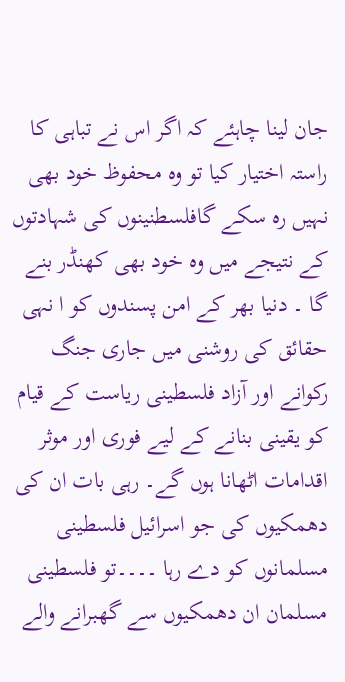جان لینا چاہئے کہ اگر اس نے تباہی کا راستہ اختیار کیا تو وہ محفوظ خود بھی نہیں رہ سکے گافلسطنینوں کی شہادتوں کے نتیجے میں وہ خود بھی کھنڈر بنے گا ۔ دنیا بھر کے امن پسندوں کو ا نہی حقائق کی روشنی میں جاری جنگ رکوانے اور آزاد فلسطینی ریاست کے قیام کو یقینی بنانے کے لیے فوری اور موثر اقدامات اٹھانا ہوں گے۔ رہی بات ان کی دھمکیوں کی جو اسرائیل فلسطینی مسلمانوں کو دے رہا ۔۔۔۔تو فلسطینی مسلمان ان دھمکیوں سے گھبرانے والے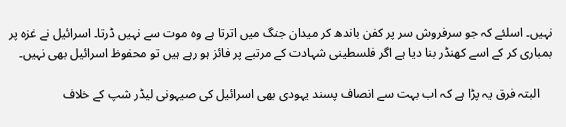نہیں۔ اسلئے کہ جو سرفروش سر پر کفن باندھ کر میدان جنگ میں اترتا ہے وہ موت سے نہیں ڈرتا۔ اسرائیل نے غزہ پر بمباری کر کے اسے کھنڈر بنا دیا ہے اگر فلسطینی شہادت کے مرتبے پر فائز ہو رہے ہیں تو محفوظ اسرائیل بھی نہیں۔

    البتہ فرق یہ پڑا ہے کہ اب بہت سے انصاف پسند یہودی بھی اسرائیل کی صیہونی لیڈر شپ کے خلاف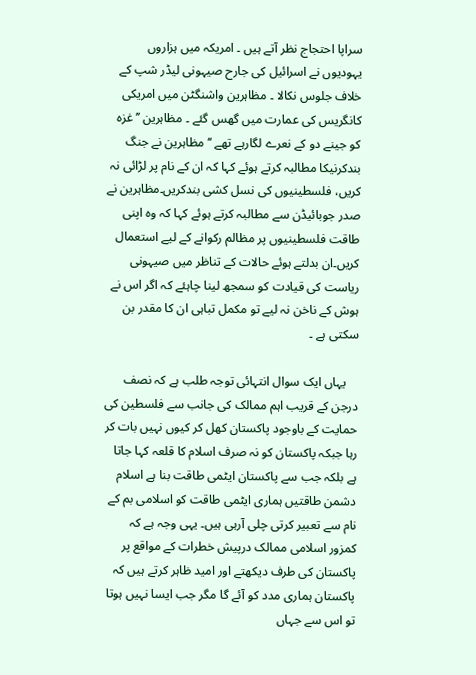سراپا احتجاج نظر آتے ہیں ۔ امریکہ میں ہزاروں یہودیوں نے اسرائیل کی جارح صیہونی لیڈر شپ کے خلاف جلوس نکالا ۔ مظاہرین واشنگٹن میں امریکی کانگریس کی عمارت میں گھس گئے ۔ مظاہرین ’’ غزہ کو جینے دو کے نعرے لگارہے تھے ‘‘ مظاہرین نے جنگ بندکرنیکا مطالبہ کرتے ہوئے کہا کہ ان کے نام پر لڑائی نہ کریں، فلسطینیوں کی نسل کشی بندکریں۔مظاہرین نے صدر جوبائیڈن سے مطالبہ کرتے ہوئے کہا کہ وہ اپنی طاقت فلسطینیوں پر مظالم رکوانے کے لیے استعمال کریں۔ان بدلتے ہوئے حالات کے تناظر میں صیہونی ریاست کی قیادت کو سمجھ لینا چاہئے کہ اگر اس نے ہوش کے ناخن نہ لیے تو مکمل تباہی ان کا مقدر بن سکتی ہے ۔

    یہاں ایک سوال انتہائی توجہ طلب ہے کہ نصف درجن کے قریب اہم ممالک کی جانب سے فلسطین کی حمایت کے باوجود پاکستان کھل کر کیوں نہیں بات کر رہا جبکہ پاکستان کو نہ صرف اسلام کا قلعہ کہا جاتا ہے بلکہ جب سے پاکستان ایٹمی طاقت بنا ہے اسلام دشمن طاقتیں ہماری ایٹمی طاقت کو اسلامی بم کے نام سے تعبیر کرتی چلی آرہی ہیں۔ یہی وجہ ہے کہ کمزور اسلامی ممالک درپیش خطرات کے مواقع پر پاکستان کی طرف دیکھتے اور امید ظاہر کرتے ہیں کہ پاکستان ہماری مدد کو آئے گا مگر جب ایسا نہیں ہوتا تو اس سے جہاں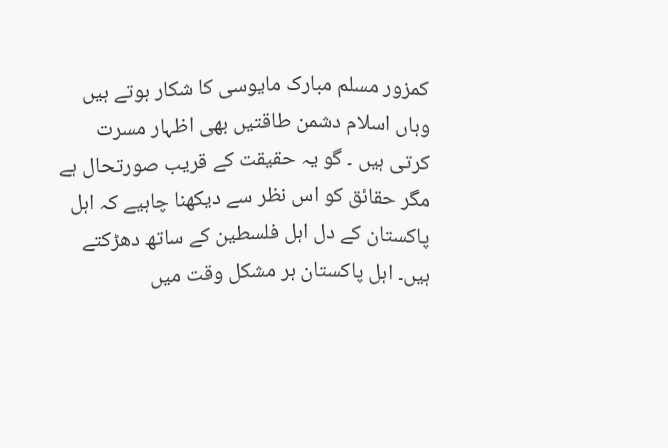کمزور مسلم مبارک مایوسی کا شکار ہوتے ہیں وہاں اسلام دشمن طاقتیں بھی اظہار مسرت کرتی ہیں ۔ گو یہ حقیقت کے قریب صورتحال ہے مگر حقائق کو اس نظر سے دیکھنا چاہیے کہ اہل پاکستان کے دل اہل فلسطین کے ساتھ دھڑکتے ہیں۔ اہل پاکستان ہر مشکل وقت میں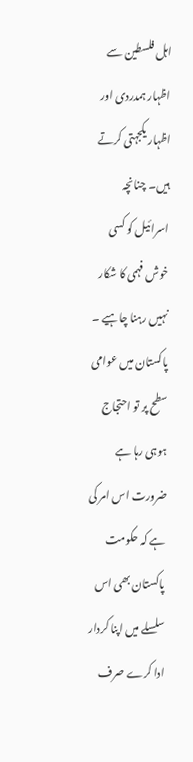اہل فلسطین سے اظہار ہمدردی اور اظہار یکجہتی کرتے ہیں۔ چنانچہ اسرائیل کو کسی خوش فہمی کا شکار نہیں رہنا چاہیے ۔ پاکستان میں عوامی سطح پر تو احتجاج ہوہی رہا ہے ضرورت اس امر کی ہے کہ حکومت پاکستان بھی اس سلسلے میں اپنا کردار ادا کرے صرف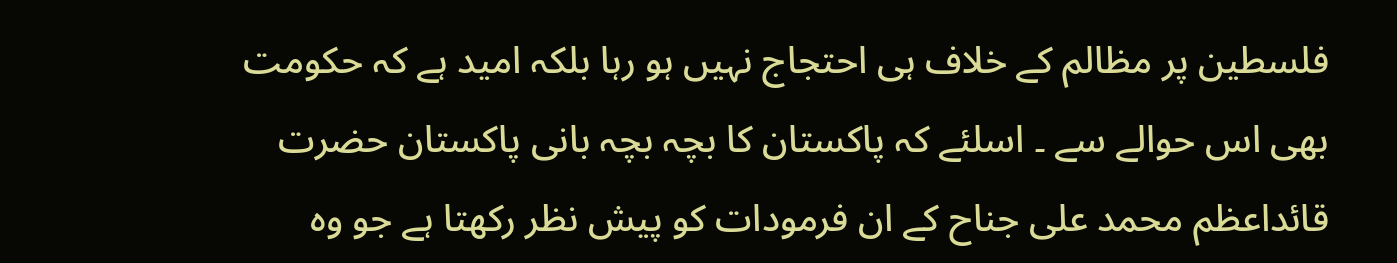فلسطین پر مظالم کے خلاف ہی احتجاج نہیں ہو رہا بلکہ امید ہے کہ حکومت بھی اس حوالے سے ۔ اسلئے کہ پاکستان کا بچہ بچہ بانی پاکستان حضرت قائداعظم محمد علی جناح کے ان فرمودات کو پیش نظر رکھتا ہے جو وہ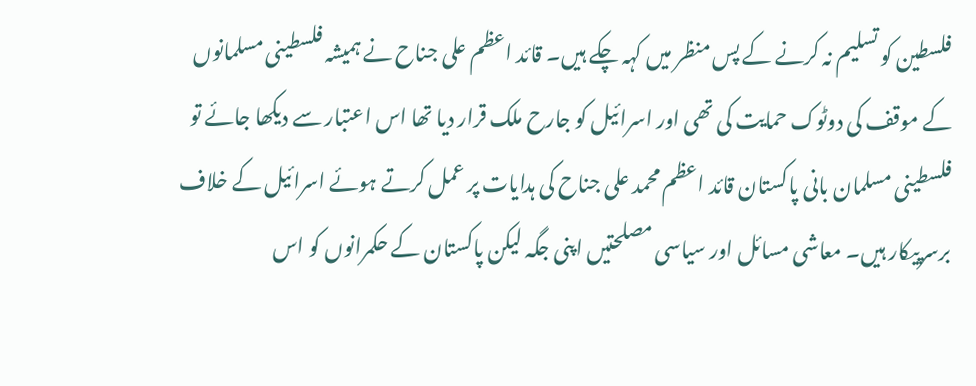فلسطین کو تسلیم نہ کرنے کے پس منظر میں کہہ چکے ہیں۔ قائد اعظم علی جناح نے ہمیشہ فلسطینی مسلمانوں کے موقف کی دوٹوک حمایت کی تھی اور اسرائیل کو جارح ملک قرار دیا تھا اس اعتبار سے دیکھا جائے تو فلسطینی مسلمان بانی پاکستان قائد اعظم محمد علی جناح کی ہدایات پر عمل کرتے ہوئے اسرائیل کے خلاف برسرپیکار ہیں۔ معاشی مسائل اور سیاسی مصلحتیں اپنی جگہ لیکن پاکستان کے حکمرانوں کو اس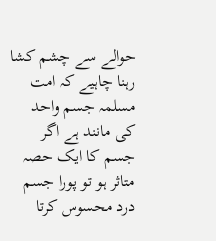حوالے سے چشم کشا رہنا چاہیے کہ امت مسلمہ جسم واحد کی مانند ہے اگر جسم کا ایک حصہ متاثر ہو تو پورا جسم درد محسوس کرتا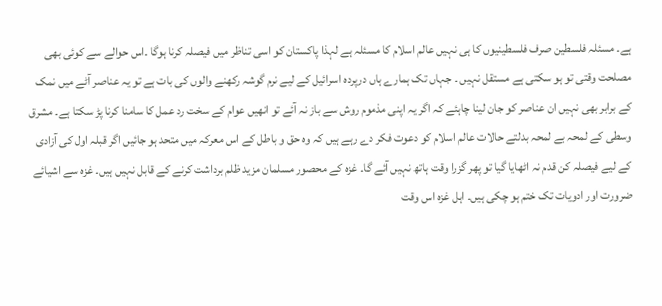ہے۔ مسئلہ فلسطین صرف فلسطینیوں کا ہی نہیں عالم اسلام کا مسئلہ ہے لہذا پاکستان کو اسی تناظر میں فیصلہ کرنا ہوگا ۔اس حوالے سے کوئی بھی مصلحت وقتی تو ہو سکتی ہے مستقل نہیں ۔ جہاں تک ہمارے ہاں درپردہ اسرائیل کے لیے نرم گوشہ رکھنے والوں کی بات ہے تو یہ عناصر آٹے میں نمک کے برابر بھی نہیں ان عناصر کو جان لینا چاہئے کہ اگر یہ اپنی مذموم روش سے باز نہ آئے تو انھیں عوام کے سخت رد عمل کا سامنا کرنا پڑ سکتا ہے۔ مشرق وسطی کے لمحہ بے لمحہ بدلتے حالات عالم اسلام کو دعوت فکر دے رہے ہیں کہ وہ حق و باطل کے اس معرکہ میں متحد ہو جائیں اگر قبلہ اول کی آزادی کے لیے فیصلہ کن قدم نہ اٹھایا گیا تو پھر گزرا وقت ہاتھ نہیں آئے گا۔ غزہ کے محصور مسلمان مزید ظلم برداشت کرنے کے قابل نہیں ہیں۔ غزہ سے اشیائے ضرورت اور ادویات تک ختم ہو چکی ہیں۔ اہل غزہ اس وقت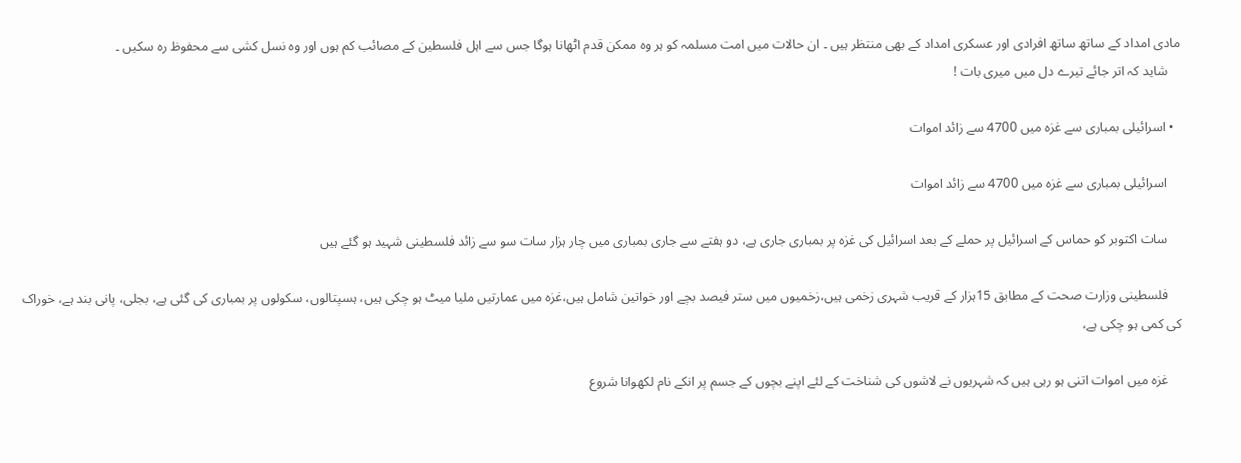مادی امداد کے ساتھ ساتھ افرادی اور عسکری امداد کے بھی منتظر ہیں ۔ ان حالات میں امت مسلمہ کو ہر وہ ممکن قدم اٹھانا ہوگا جس سے اہل فلسطین کے مصائب کم ہوں اور وہ نسل کشی سے محفوظ رہ سکیں ۔
    شاید کہ اتر جائے تیرے دل میں میری بات !

  • اسرائیلی بمباری سے غزہ میں 4700 سے زائد اموات

    اسرائیلی بمباری سے غزہ میں 4700 سے زائد اموات

    سات اکتوبر کو حماس کے اسرائیل پر حملے کے بعد اسرائیل کی غزہ پر بمباری جاری ہے، دو ہفتے سے جاری بمباری میں چار ہزار سات سو سے زائد فلسطینی شہید ہو گئے ہیں

    فلسطینی وزارت صحت کے مطابق 15ہزار کے قریب شہری زخمی ہیں،زخمیوں میں ستر فیصد بچے اور خواتین شامل ہیں،غزہ میں عمارتیں ملیا میٹ ہو چکی ہیں، ہسپتالوں، سکولوں پر بمباری کی گئی ہے، بجلی، پانی بند ہے، خوراک کی کمی ہو چکی ہے،

    غزہ میں اموات اتنی ہو رہی ہیں کہ شہریوں نے لاشوں کی شناخت کے لئے اپنے بچوں کے جسم پر انکے نام لکھوانا شروع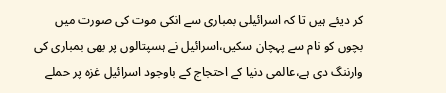کر دیئے ہیں تا کہ اسرائیلی بمباری سے انکی موت کی صورت میں بچوں کو نام سے پہچان سکیں،اسرائیل نے ہسپتالوں پر بھی بمباری کی وارننگ دی ہے،عالمی دنیا کے احتجاج کے باوجود اسرائیل غزہ پر حملے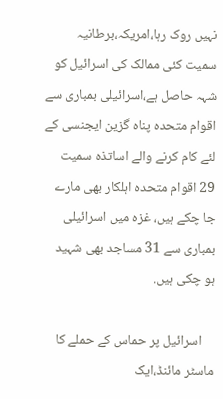نہیں روک رہا،امریکہ،برطانیہ سمیت کئی ممالک کی اسرائیل کو شہہ حاصل ہے،اسرائیلی بمباری سے اقوام متحدہ پناہ گزین ایجنسی کے لئے کام کرنے والے اساتذہ سمیت 29 اقوام متحدہ اہلکار بھی مارے جا چکے ہیں، غزہ میں اسرائیلی بمباری سے 31 مساجد بھی شہید ہو چکی ہیں.

    اسرائیل پر حماس کے حملے کا ماسٹر مائنڈ،ایک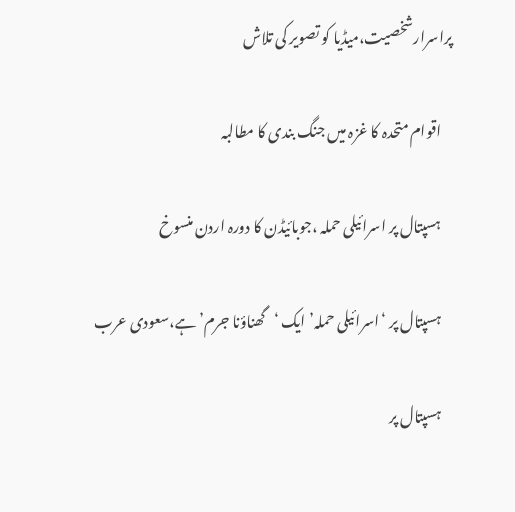پراسرارشخصیت،میڈیا کو تصویر کی تلاش

    اقوام متحدہ کا غزہ میں جنگ بندی کا مطالبہ

    ہسپتال پر اسرائیلی حملہ ،جوبائیڈن کا دورہ اردن منسوخ

    ہسپتال پر ‘اسرائیلی حملہ’ ایک ‘گھناؤنا جرم’ ہے،سعودی عرب

    ہسپتال پر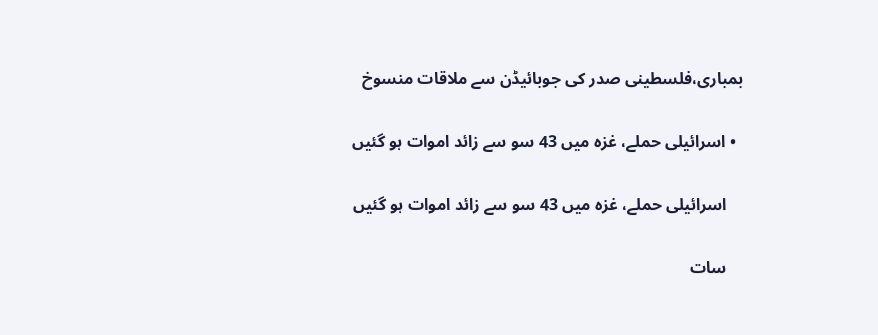بمباری،فلسطینی صدر کی جوبائیڈن سے ملاقات منسوخ

  • اسرائیلی حملے، غزہ میں 43 سو سے زائد اموات ہو گئیں

    اسرائیلی حملے، غزہ میں 43 سو سے زائد اموات ہو گئیں

    سات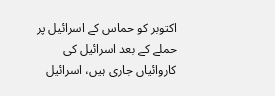اکتوبر کو حماس کے اسرائیل پر حملے کے بعد اسرائیل کی کاروائیاں جاری ہیں، اسرائیل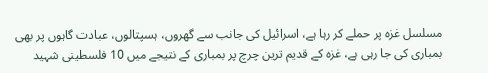مسلسل غزہ پر حملے کر رہا ہے، اسرائیل کی جانب سے گھروں، ہسپتالوں، عبادت گاہوں پر بھی بمباری کی جا رہی ہے، غزہ کے قدیم ترین چرچ پر بمباری کے نتیجے میں 10 فلسطینی شہید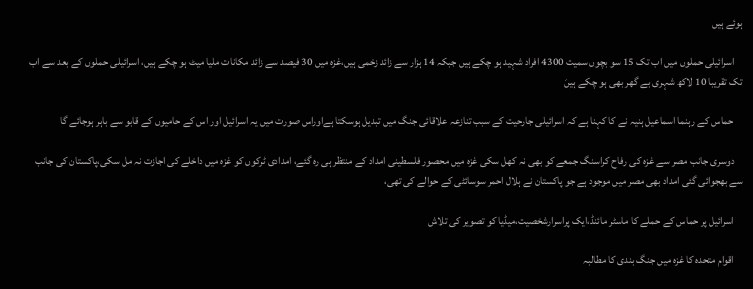ہوئے ہیں

    اسرائیلی حملوں میں اب تک 15 سو بچوں سمیت 4300 افراد شہید ہو چکے ہیں جبکہ 14 ہزار سے زائد زخمی ہیں،غزہ میں 30 فیصد سے زائد مکانات ملیا میٹ ہو چکے ہیں، اسرائیلی حملوں کے بعد سے اب تک تقریبا 10 لاکھ شہری بے گھر بھی ہو چکے ہیںَ

    حماس کے رہنما اسماعیل ہنیہ نے کا کہنا ہے کہ اسرائیلی جارحیت کے سبب تنازعہ علاقائی جنگ میں تبدیل ہوسکتا ہےاوراس صورت میں یہ اسرائیل اور اس کے حامیوں کے قابو سے باہر ہوجائے گا

    دوسری جانب مصر سے غزہ کی رفاح کراسنگ جمعے کو بھی نہ کھل سکی غزہ میں محصور فلسطینی امداد کے منتظر ہی رہ گئے، امدادی ٹرکوں کو غزہ میں داخلے کی اجازت نہ مل سکی،پاکستان کی جانب سے بھجوائی گئی امداد بھی مصر میں موجود ہے جو پاکستان نے ہلال احمر سوسائٹی کے حوالے کی تھی،

    اسرائیل پر حماس کے حملے کا ماسٹر مائنڈ،ایک پراسرارشخصیت،میڈیا کو تصویر کی تلاش

    اقوام متحدہ کا غزہ میں جنگ بندی کا مطالبہ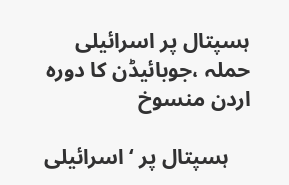ہسپتال پر اسرائیلی حملہ ،جوبائیڈن کا دورہ اردن منسوخ

    ہسپتال پر ‘اسرائیلی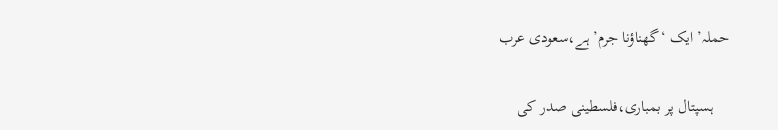حملہ’ ایک ‘گھناؤنا جرم’ ہے،سعودی عرب

    ہسپتال پر بمباری،فلسطینی صدر کی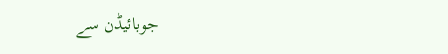جوبائیڈن سے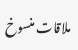ملاقات منسوخ